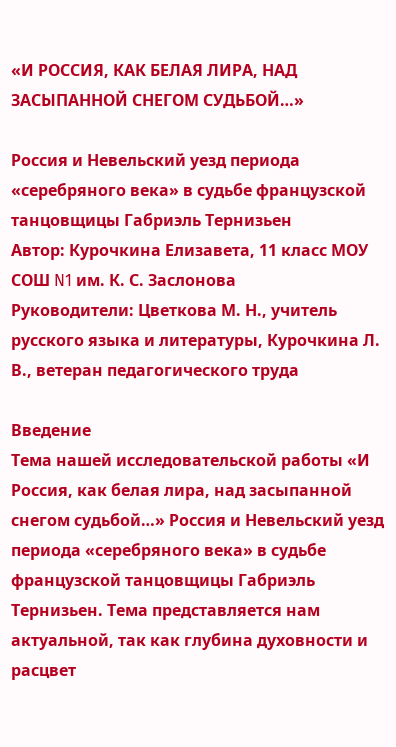«И РОССИЯ, КАК БЕЛАЯ ЛИРА, НАД ЗАСЫПАННОЙ СНЕГОМ СУДЬБОЙ…»

Россия и Невельский уезд периода «серебряного века» в судьбе французской танцовщицы Габриэль Тернизьен
Автор: Курочкина Елизавета, 11 класс МОУ СОШ N1 им. К. С. Заслонова
Руководители: Цветкова М. Н., учитель русского языка и литературы, Курочкина Л. В., ветеран педагогического труда

Введение
Тема нашей исследовательской работы «И Россия, как белая лира, над засыпанной снегом судьбой…» Россия и Невельский уезд периода «серебряного века» в судьбе французской танцовщицы Габриэль Тернизьен. Тема представляется нам актуальной, так как глубина духовности и расцвет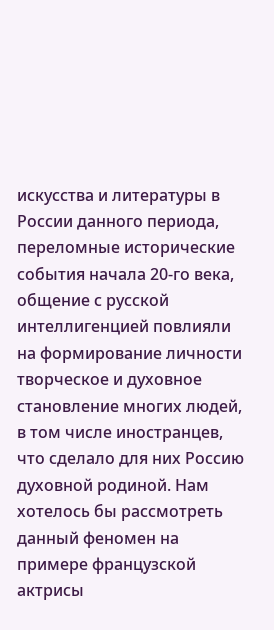искусства и литературы в России данного периода, переломные исторические события начала 20-го века, общение с русской интеллигенцией повлияли на формирование личности творческое и духовное становление многих людей, в том числе иностранцев, что сделало для них Россию духовной родиной. Нам хотелось бы рассмотреть данный феномен на примере французской актрисы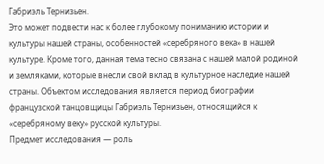Габриэль Тернизьен.
Это может подвести нас к более глубокому пониманию истории и культуры нашей страны, особенностей «серебряного века» в нашей культуре. Кроме того, данная тема тесно связана с нашей малой родиной и земляками, которые внесли свой вклад в культурное наследие нашей страны. Объектом исследования является период биографии французской танцовщицы Габриэль Тернизьен, относящийся к «серебряному веку» русской культуры.
Предмет исследования — роль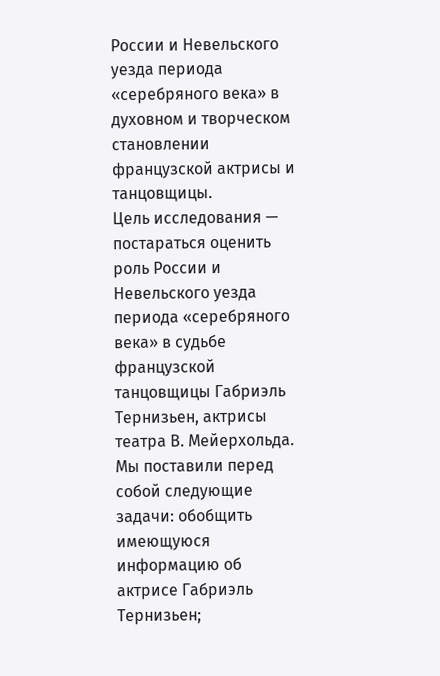России и Невельского уезда периода «серебряного века» в духовном и творческом становлении французской актрисы и танцовщицы.
Цель исследования — постараться оценить роль России и Невельского уезда периода «серебряного века» в судьбе французской танцовщицы Габриэль Тернизьен, актрисы театра В. Мейерхольда. Мы поставили перед собой следующие задачи: обобщить имеющуюся информацию об актрисе Габриэль Тернизьен;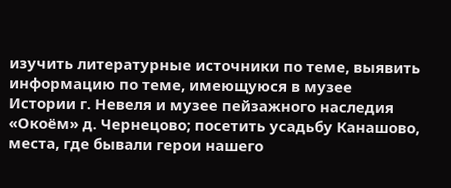изучить литературные источники по теме, выявить информацию по теме, имеющуюся в музее Истории г. Невеля и музее пейзажного наследия «Окоём» д. Чернецово; посетить усадьбу Канашово, места, где бывали герои нашего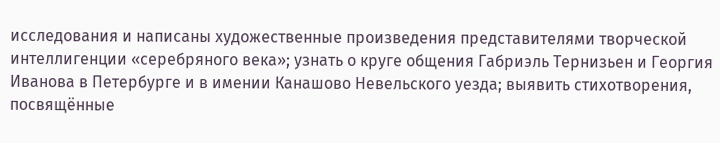исследования и написаны художественные произведения представителями творческой интеллигенции «серебряного века»; узнать о круге общения Габриэль Тернизьен и Георгия Иванова в Петербурге и в имении Канашово Невельского уезда; выявить стихотворения, посвящённые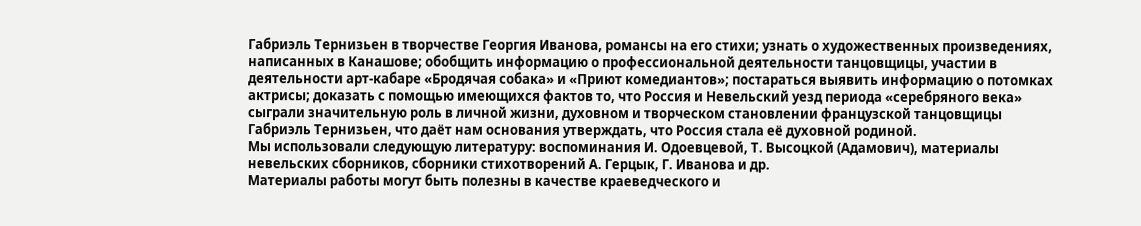Габриэль Тернизьен в творчестве Георгия Иванова, романсы на его стихи; узнать о художественных произведениях, написанных в Канашове; обобщить информацию о профессиональной деятельности танцовщицы, участии в деятельности арт-кабаре «Бродячая собака» и «Приют комедиантов»; постараться выявить информацию о потомках актрисы; доказать с помощью имеющихся фактов то, что Россия и Невельский уезд периода «серебряного века» сыграли значительную роль в личной жизни, духовном и творческом становлении французской танцовщицы Габриэль Тернизьен, что даёт нам основания утверждать, что Россия стала её духовной родиной.
Мы использовали следующую литературу: воспоминания И. Одоевцевой, Т. Высоцкой (Адамович), материалы невельских сборников, сборники стихотворений А. Герцык, Г. Иванова и др.
Материалы работы могут быть полезны в качестве краеведческого и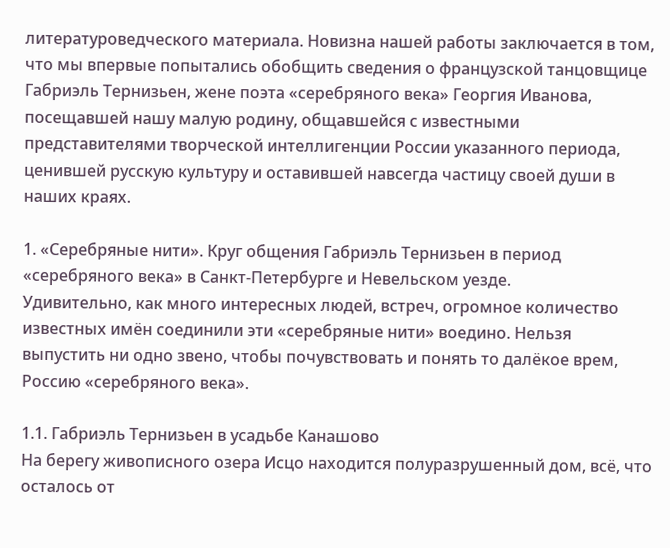литературоведческого материала. Новизна нашей работы заключается в том, что мы впервые попытались обобщить сведения о французской танцовщице Габриэль Тернизьен, жене поэта «серебряного века» Георгия Иванова, посещавшей нашу малую родину, общавшейся с известными представителями творческой интеллигенции России указанного периода, ценившей русскую культуру и оставившей навсегда частицу своей души в наших краях.

1. «Серебряные нити». Круг общения Габриэль Тернизьен в период «серебряного века» в Санкт-Петербурге и Невельском уезде.
Удивительно, как много интересных людей, встреч, огромное количество известных имён соединили эти «серебряные нити» воедино. Нельзя выпустить ни одно звено, чтобы почувствовать и понять то далёкое врем, Россию «серебряного века».

1.1. Габриэль Тернизьен в усадьбе Канашово
На берегу живописного озера Исцо находится полуразрушенный дом, всё, что осталось от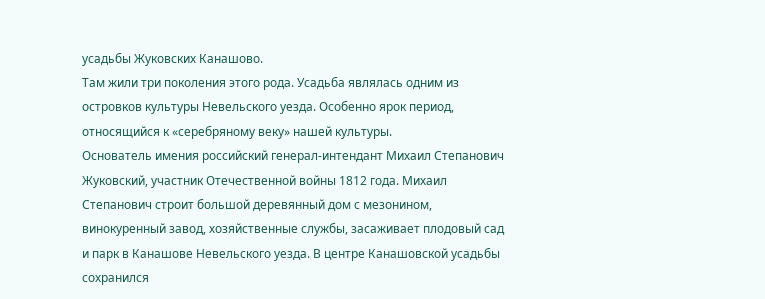усадьбы Жуковских Канашово.
Там жили три поколения этого рода. Усадьба являлась одним из островков культуры Невельского уезда. Особенно ярок период, относящийся к «серебряному веку» нашей культуры.
Основатель имения российский генерал-интендант Михаил Степанович Жуковский, участник Отечественной войны 1812 года. Михаил Степанович строит большой деревянный дом с мезонином, винокуренный завод, хозяйственные службы, засаживает плодовый сад и парк в Канашове Невельского уезда. В центре Канашовской усадьбы сохранился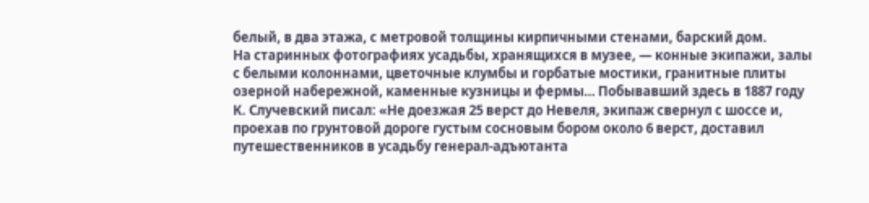белый, в два этажа, с метровой толщины кирпичными стенами, барский дом.
На старинных фотографиях усадьбы, хранящихся в музее, — конные экипажи, залы с белыми колоннами, цветочные клумбы и горбатые мостики, гранитные плиты озерной набережной, каменные кузницы и фермы… Побывавший здесь в 1887 году К. Случевский писал: «Не доезжая 25 верст до Невеля, экипаж свернул с шоссе и, проехав по грунтовой дороге густым сосновым бором около 6 верст, доставил путешественников в усадьбу генерал-адъютанта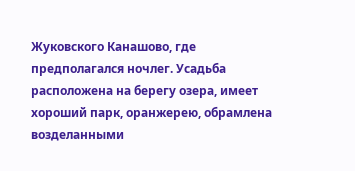Жуковского Канашово, где предполагался ночлег. Усадьба расположена на берегу озера, имеет хороший парк, оранжерею, обрамлена возделанными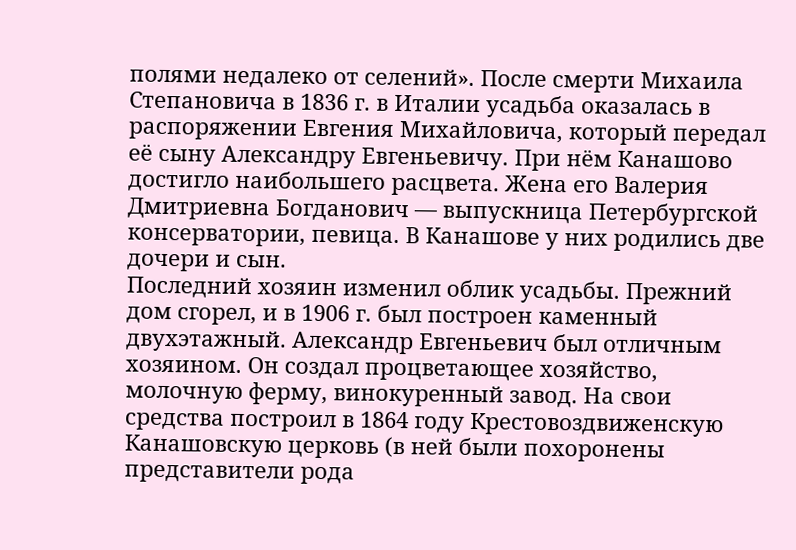полями недалеко от селений». После смерти Михаила Степановича в 1836 г. в Италии усадьба оказалась в распоряжении Евгения Михайловича, который передал её сыну Александру Евгеньевичу. При нём Канашово достигло наибольшего расцвета. Жена его Валерия Дмитриевна Богданович — выпускница Петербургской консерватории, певица. В Канашове у них родились две дочери и сын.
Последний хозяин изменил облик усадьбы. Прежний дом сгорел, и в 1906 г. был построен каменный двухэтажный. Александр Евгеньевич был отличным хозяином. Он создал процветающее хозяйство, молочную ферму, винокуренный завод. На свои средства построил в 1864 году Крестовоздвиженскую Канашовскую церковь (в ней были похоронены представители рода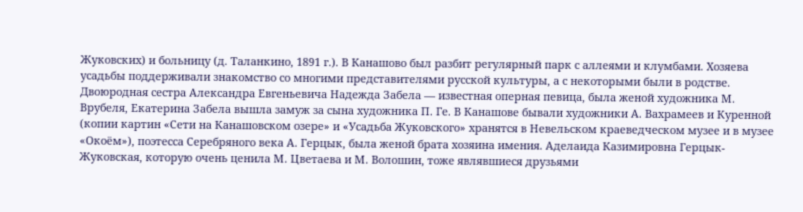Жуковских) и больницу (д. Таланкино, 1891 г.). В Канашово был разбит регулярный парк с аллеями и клумбами. Хозяева усадьбы поддерживали знакомство со многими представителями русской культуры, а с некоторыми были в родстве. Двоюродная сестра Александра Евгеньевича Надежда Забела — известная оперная певица, была женой художника М. Врубеля, Екатерина Забела вышла замуж за сына художника П. Ге. В Канашове бывали художники А. Вахрамеев и Куренной (копии картин «Сети на Канашовском озере» и «Усадьба Жуковского» хранятся в Невельском краеведческом музее и в музее «Окоём»), поэтесса Серебряного века А. Герцык, была женой брата хозяина имения. Аделаида Казимировна Герцык-Жуковская, которую очень ценила М. Цветаева и М. Волошин, тоже являвшиеся друзьями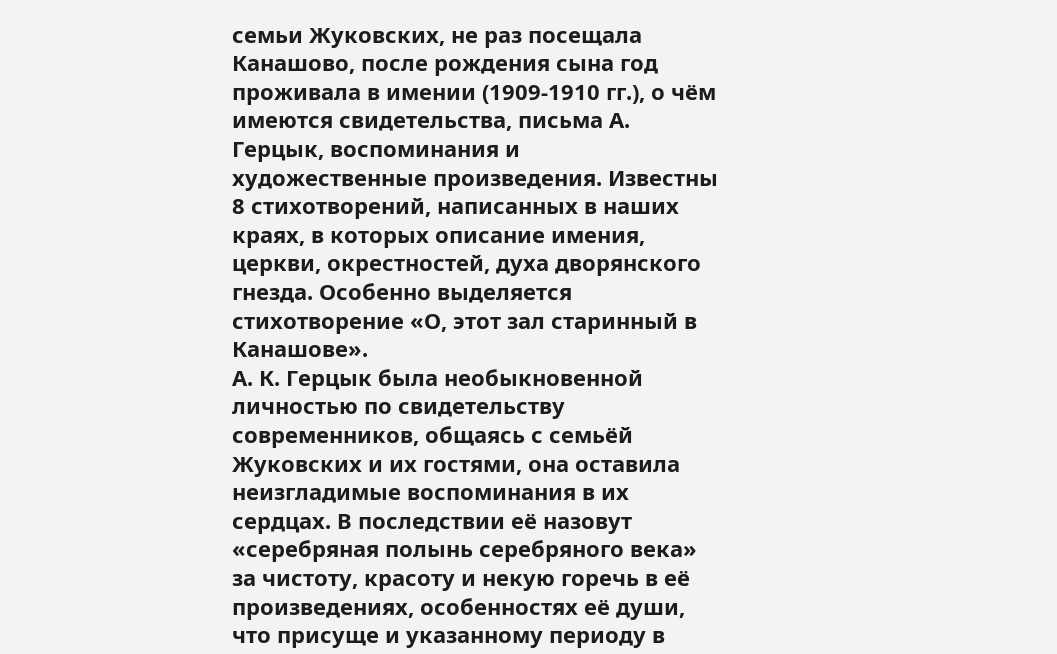семьи Жуковских, не раз посещала Канашово, после рождения сына год проживала в имении (1909-1910 гг.), о чём имеются свидетельства, письма А. Герцык, воспоминания и художественные произведения. Известны 8 стихотворений, написанных в наших краях, в которых описание имения, церкви, окрестностей, духа дворянского гнезда. Особенно выделяется стихотворение «О, этот зал старинный в Канашове».
А. К. Герцык была необыкновенной личностью по свидетельству современников, общаясь с семьёй Жуковских и их гостями, она оставила неизгладимые воспоминания в их сердцах. В последствии её назовут «серебряная полынь серебряного века» за чистоту, красоту и некую горечь в её произведениях, особенностях её души, что присуще и указанному периоду в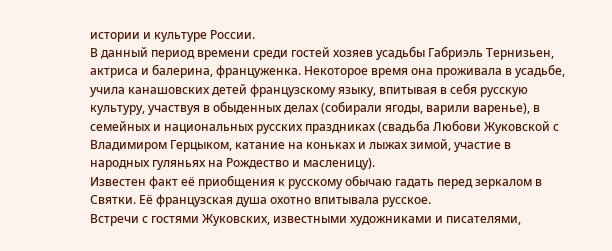истории и культуре России.
В данный период времени среди гостей хозяев усадьбы Габриэль Тернизьен, актриса и балерина, француженка. Некоторое время она проживала в усадьбе, учила канашовских детей французскому языку, впитывая в себя русскую культуру, участвуя в обыденных делах (собирали ягоды, варили варенье), в семейных и национальных русских праздниках (свадьба Любови Жуковской с Владимиром Герцыком, катание на коньках и лыжах зимой, участие в народных гуляньях на Рождество и масленицу).
Известен факт её приобщения к русскому обычаю гадать перед зеркалом в Святки. Её французская душа охотно впитывала русское.
Встречи с гостями Жуковских, известными художниками и писателями,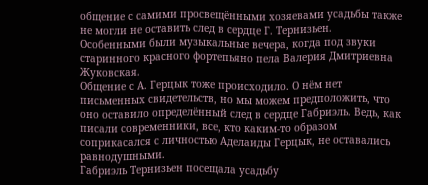общение с самими просвещёнными хозяевами усадьбы также не могли не оставить след в сердце Г. Тернизьен.
Особенными были музыкальные вечера, когда под звуки старинного красного фортепьяно пела Валерия Дмитриевна Жуковская.
Общение с А. Герцык тоже происходило. О нём нет письменных свидетельств, но мы можем предположить, что оно оставило определённый след в сердце Габриэль. Ведь, как писали современники, все, кто каким-то образом соприкасался с личностью Аделаиды Герцык, не оставались равнодушными.
Габриэль Тернизьен посещала усадьбу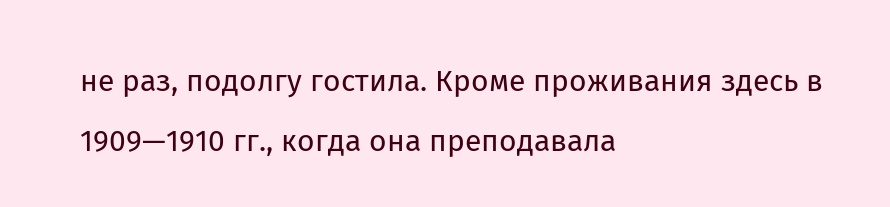не раз, подолгу гостила. Кроме проживания здесь в 1909—1910 гг., когда она преподавала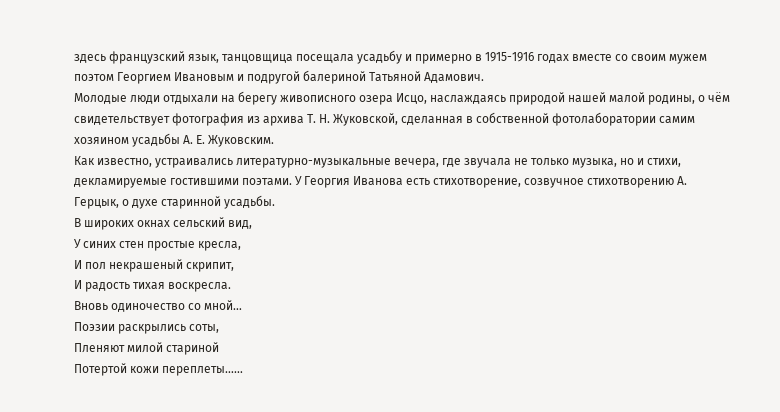здесь французский язык, танцовщица посещала усадьбу и примерно в 1915-1916 годах вместе со своим мужем поэтом Георгием Ивановым и подругой балериной Татьяной Адамович.
Молодые люди отдыхали на берегу живописного озера Исцо, наслаждаясь природой нашей малой родины, о чём свидетельствует фотография из архива Т. Н. Жуковской, сделанная в собственной фотолаборатории самим хозяином усадьбы А. Е. Жуковским.
Как известно, устраивались литературно-музыкальные вечера, где звучала не только музыка, но и стихи, декламируемые гостившими поэтами. У Георгия Иванова есть стихотворение, созвучное стихотворению А. Герцык, о духе старинной усадьбы.
В широких окнах сельский вид,
У синих стен простые кресла,
И пол некрашеный скрипит,
И радость тихая воскресла.
Вновь одиночество со мной…
Поэзии раскрылись соты,
Пленяют милой стариной
Потертой кожи переплеты……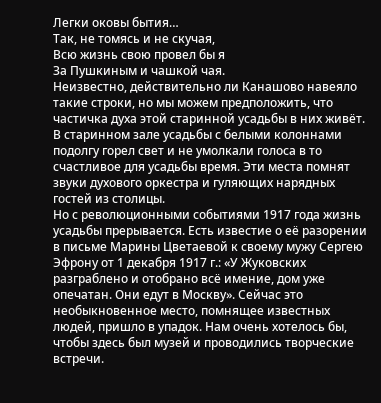Легки оковы бытия…
Так, не томясь и не скучая,
Всю жизнь свою провел бы я
За Пушкиным и чашкой чая.
Неизвестно, действительно ли Канашово навеяло такие строки, но мы можем предположить, что частичка духа этой старинной усадьбы в них живёт. В старинном зале усадьбы с белыми колоннами подолгу горел свет и не умолкали голоса в то счастливое для усадьбы время. Эти места помнят звуки духового оркестра и гуляющих нарядных гостей из столицы.
Но с революционными событиями 1917 года жизнь усадьбы прерывается. Есть известие о её разорении в письме Марины Цветаевой к своему мужу Сергею Эфрону от 1 декабря 1917 г.: «У Жуковских разграблено и отобрано всё имение, дом уже опечатан. Они едут в Москву». Сейчас это необыкновенное место, помнящее известных людей, пришло в упадок. Нам очень хотелось бы, чтобы здесь был музей и проводились творческие встречи.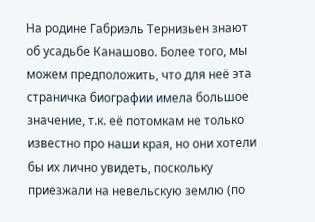На родине Габриэль Тернизьен знают об усадьбе Канашово. Более того, мы можем предположить, что для неё эта страничка биографии имела большое значение, т.к. её потомкам не только известно про наши края, но они хотели бы их лично увидеть, поскольку приезжали на невельскую землю (по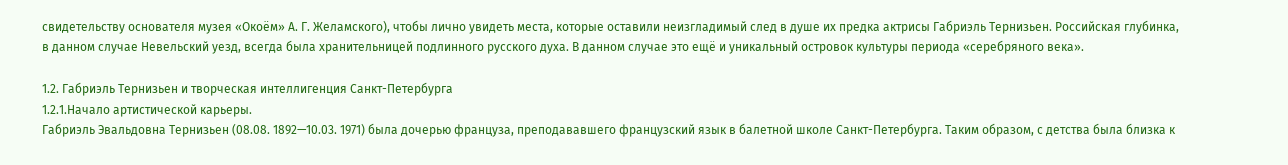свидетельству основателя музея «Окоём» А. Г. Желамского), чтобы лично увидеть места, которые оставили неизгладимый след в душе их предка актрисы Габриэль Тернизьен. Российская глубинка, в данном случае Невельский уезд, всегда была хранительницей подлинного русского духа. В данном случае это ещё и уникальный островок культуры периода «серебряного века».

1.2. Габриэль Тернизьен и творческая интеллигенция Санкт-Петербурга
1.2.1.Начало артистической карьеры.
Габриэль Эвальдовна Тернизьен (08.08. 1892—10.03. 1971) была дочерью француза, преподававшего французский язык в балетной школе Санкт-Петербурга. Таким образом, с детства была близка к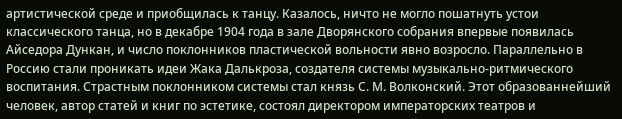артистической среде и приобщилась к танцу. Казалось, ничто не могло пошатнуть устои классического танца, но в декабре 1904 года в зале Дворянского собрания впервые появилась Айседора Дункан, и число поклонников пластической вольности явно возросло. Параллельно в Россию стали проникать идеи Жака Далькроза, создателя системы музыкально-ритмического воспитания. Страстным поклонником системы стал князь С. М. Волконский. Этот образованнейший человек, автор статей и книг по эстетике, состоял директором императорских театров и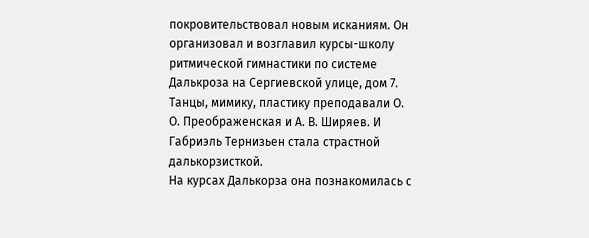покровительствовал новым исканиям. Он организовал и возглавил курсы-школу ритмической гимнастики по системе Далькроза на Сергиевской улице, дом 7. Танцы, мимику, пластику преподавали О. О. Преображенская и А. В. Ширяев. И Габриэль Тернизьен стала страстной далькорзисткой.
На курсах Далькорза она познакомилась с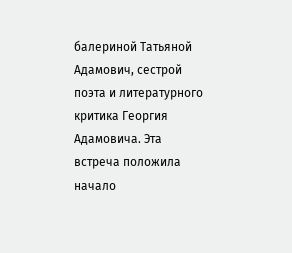балериной Татьяной Адамович, сестрой поэта и литературного критика Георгия Адамовича. Эта встреча положила начало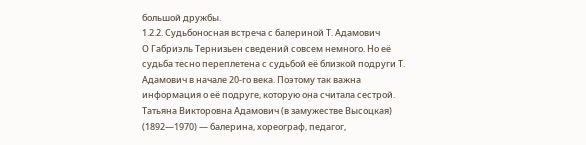большой дружбы.
1.2.2. Судьбоносная встреча с балериной Т. Адамович
О Габриэль Тернизьен сведений совсем немного. Но её судьба тесно переплетена с судьбой её близкой подруги Т. Адамович в начале 20-го века. Поэтому так важна информация о её подруге, которую она считала сестрой. Татьяна Викторовна Адамович (в замужестве Высоцкая) (1892—1970) — балерина, хореограф, педагог,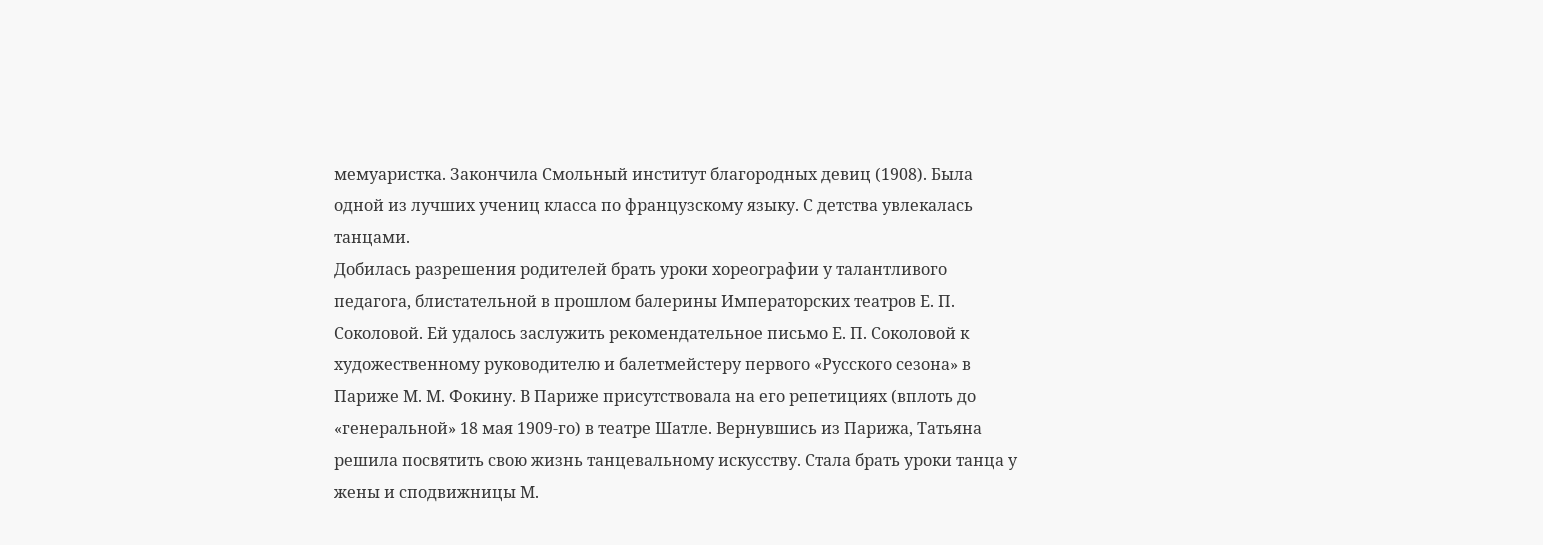мемуаристка. Закончила Смольный институт благородных девиц (1908). Была одной из лучших учениц класса по французскому языку. С детства увлекалась танцами.
Добилась разрешения родителей брать уроки хореографии у талантливого педагога, блистательной в прошлом балерины Императорских театров Е. П. Соколовой. Ей удалось заслужить рекомендательное письмо Е. П. Соколовой к художественному руководителю и балетмейстеру первого «Русского сезона» в Париже М. М. Фокину. В Париже присутствовала на его репетициях (вплоть до «генеральной» 18 мая 1909-го) в театре Шатле. Вернувшись из Парижа, Татьяна решила посвятить свою жизнь танцевальному искусству. Стала брать уроки танца у жены и сподвижницы М.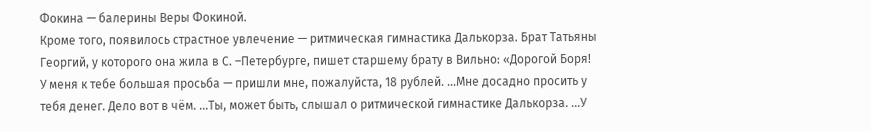Фокина — балерины Веры Фокиной.
Кроме того, появилось страстное увлечение — ритмическая гимнастика Далькорза. Брат Татьяны Георгий, у которого она жила в С. –Петербурге, пишет старшему брату в Вильно: «Дорогой Боря! У меня к тебе большая просьба — пришли мне, пожалуйста, 18 рублей. …Мне досадно просить у тебя денег. Дело вот в чём. …Ты, может быть, слышал о ритмической гимнастике Далькорза. …У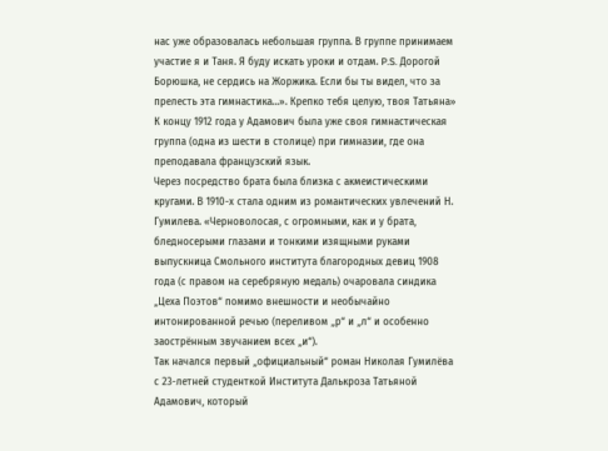нас уже образовалась небольшая группа. В группе принимаем участие я и Таня. Я буду искать уроки и отдам. P.S. Дорогой Борюшка, не сердись на Жоржика. Если бы ты видел, что за прелесть эта гимнастика…». Крепко тебя целую, твоя Татьяна» К концу 1912 года у Адамович была уже своя гимнастическая группа (одна из шести в столице) при гимназии, где она преподавала французский язык.
Через посредство брата была близка с акмеистическими кругами. В 1910-х стала одним из романтических увлечений Н. Гумилева. «Черноволосая, с огромными, как и у брата, бледносерыми глазами и тонкими изящными руками выпускница Смольного института благородных девиц 1908 года (с правом на серебряную медаль) очаровала синдика „Цеха Поэтов“ помимо внешности и необычайно интонированной речью (переливом „р“ и „л“ и особенно заострённым звучанием всех „и“).
Так начался первый „официальный“ роман Николая Гумилёва с 23-летней студенткой Института Далькроза Татьяной Адамович, который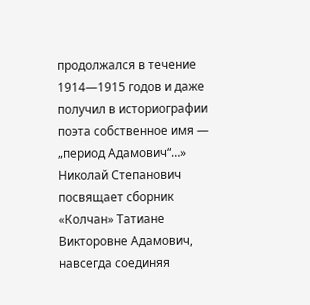продолжался в течение 1914—1915 годов и даже получил в историографии поэта собственное имя — „период Адамович“…» Николай Степанович посвящает сборник «Колчан» Татиане Викторовне Адамович, навсегда соединяя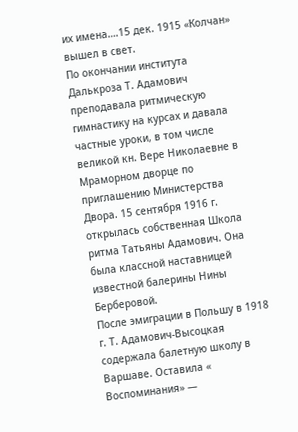их имена….15 дек. 1915 «Колчан» вышел в свет.
По окончании института Далькроза Т. Адамович преподавала ритмическую гимнастику на курсах и давала частные уроки, в том числе великой кн. Вере Николаевне в Мраморном дворце по приглашению Министерства Двора. 15 сентября 1916 г. открылась собственная Школа ритма Татьяны Адамович. Она была классной наставницей известной балерины Нины Берберовой.
После эмиграции в Польшу в 1918 г. Т. Адамович-Высоцкая содержала балетную школу в Варшаве. Оставила « Воспоминания» —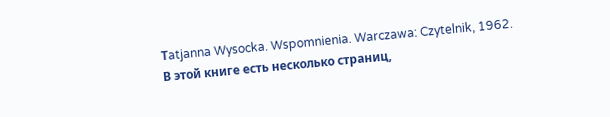Тatjanna Wysocka. Wspomnienia. Warczawa: Czytelnik, 1962. В этой книге есть несколько страниц,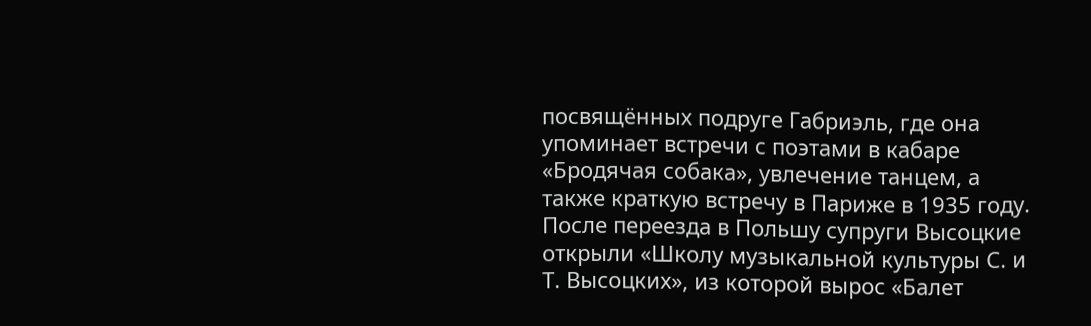посвящённых подруге Габриэль, где она упоминает встречи с поэтами в кабаре «Бродячая собака», увлечение танцем, а также краткую встречу в Париже в 1935 году. После переезда в Польшу супруги Высоцкие открыли «Школу музыкальной культуры С. и Т. Высоцких», из которой вырос «Балет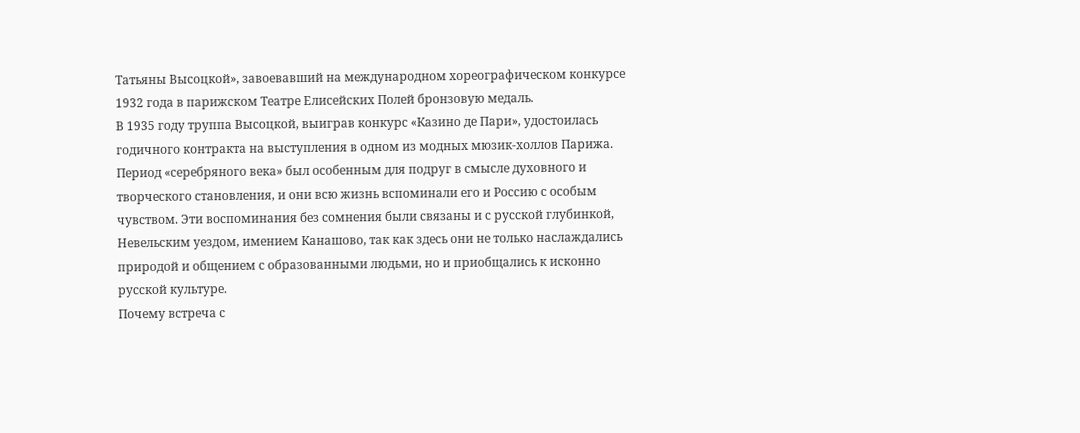Татьяны Высоцкой», завоевавший на международном хореографическом конкурсе 1932 года в парижском Театре Елисейских Полей бронзовую медаль.
В 1935 году труппа Высоцкой, выиграв конкурс «Казино де Пари», удостоилась годичного контракта на выступления в одном из модных мюзик-холлов Парижа.
Период «серебряного века» был особенным для подруг в смысле духовного и творческого становления, и они всю жизнь вспоминали его и Россию с особым чувством. Эти воспоминания без сомнения были связаны и с русской глубинкой, Невельским уездом, имением Канашово, так как здесь они не только наслаждались природой и общением с образованными людьми, но и приобщались к исконно русской культуре.
Почему встреча с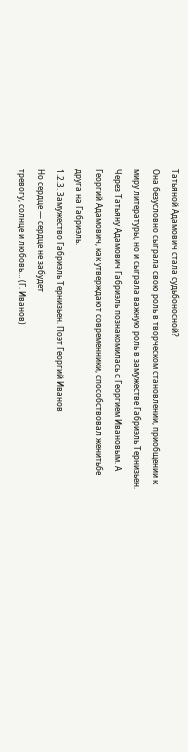Татьяной Адамович стала судьбоносной?
Она безусловно сыграла свою роль в творческом становлении, приобщении к миру литературы, но и сыграла важную роль в замужестве Габриэль Тернизьен. Через Татьяну Адамович Габриэль познакомилась с Георгием Ивановым. А Георгий Адамович, как утверждают современники, способствовал женитьбе друга на Габриэль.
1.2.3. Замужество Габриэль Тернизьен. Поэт Георгий Иванов
Но сердце — сердце не забудет
тревогу, солнце и любовь… (Г. Иванов)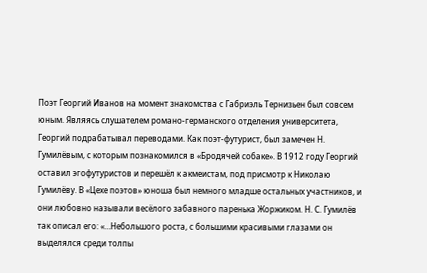Поэт Георгий Иванов на момент знакомства с Габриэль Тернизьен был совсем юным. Являясь слушателем романо-германского отделения университета, Георгий подрабатывал переводами. Как поэт-футурист, был замечен Н. Гумилёвым, с которым познакомился в «Бродячей собаке». В 1912 году Георгий оставил эгофутуристов и перешёл к акмеистам, под присмотр к Николаю Гумилёву. В «Цехе поэтов» юноша был немного младше остальных участников, и они любовно называли весёлого забавного паренька Жоржиком. Н. С. Гумилёв так описал его: «…Небольшого роста, с большими красивыми глазами он выделялся среди толпы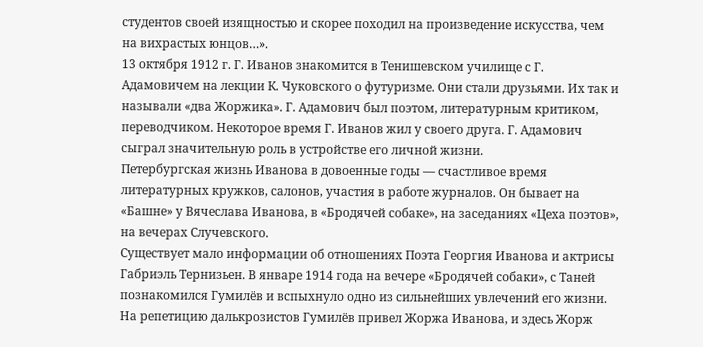студентов своей изящностью и скорее походил на произведение искусства, чем на вихрастых юнцов…».
13 октября 1912 г. Г. Иванов знакомится в Тенишевском училище с Г. Адамовичем на лекции К. Чуковского о футуризме. Они стали друзьями. Их так и называли «два Жоржика». Г. Адамович был поэтом, литературным критиком, переводчиком. Некоторое время Г. Иванов жил у своего друга. Г. Адамович сыграл значительную роль в устройстве его личной жизни.
Петербургская жизнь Иванова в довоенные годы — счастливое время литературных кружков, салонов, участия в работе журналов. Он бывает на «Башне» у Вячеслава Иванова, в «Бродячей собаке», на заседаниях «Цеха поэтов», на вечерах Случевского.
Существует мало информации об отношениях Поэта Георгия Иванова и актрисы Габриэль Тернизьен. В январе 1914 года на вечере «Бродячей собаки», с Таней познакомился Гумилёв и вспыхнуло одно из сильнейших увлечений его жизни. На репетицию далькрозистов Гумилёв привел Жоржа Иванова, и здесь Жорж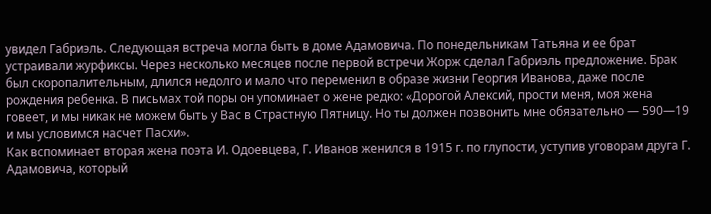увидел Габриэль. Следующая встреча могла быть в доме Адамовича. По понедельникам Татьяна и ее брат устраивали журфиксы. Через несколько месяцев после первой встречи Жорж сделал Габриэль предложение. Брак был скоропалительным, длился недолго и мало что переменил в образе жизни Георгия Иванова, даже после рождения ребенка. В письмах той поры он упоминает о жене редко: «Дорогой Алексий, прости меня, моя жена говеет, и мы никак не можем быть у Вас в Страстную Пятницу. Но ты должен позвонить мне обязательно — 590—19 и мы условимся насчет Пасхи».
Как вспоминает вторая жена поэта И. Одоевцева, Г. Иванов женился в 1915 г. по глупости, уступив уговорам друга Г. Адамовича, который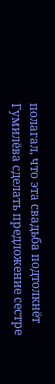полагал, что эта свадьба подтолкнёт Гумилёва сделать предложение сестре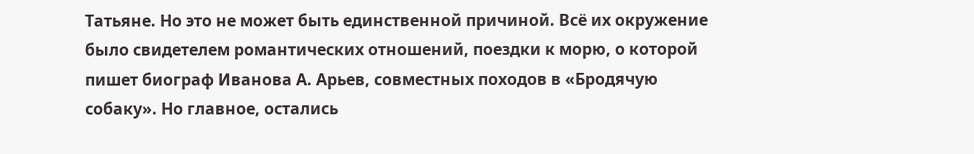Татьяне. Но это не может быть единственной причиной. Всё их окружение было свидетелем романтических отношений, поездки к морю, о которой пишет биограф Иванова А. Арьев, совместных походов в «Бродячую собаку». Но главное, остались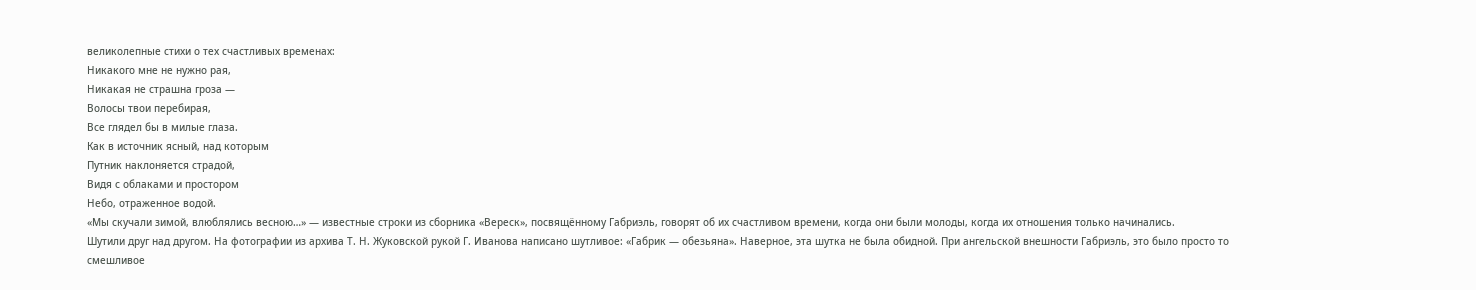великолепные стихи о тех счастливых временах:
Никакого мне не нужно рая,
Никакая не страшна гроза —
Волосы твои перебирая,
Все глядел бы в милые глаза.
Как в источник ясный, над которым
Путник наклоняется страдой,
Видя с облаками и простором
Небо, отраженное водой.
«Мы скучали зимой, влюблялись весною…» — известные строки из сборника «Вереск», посвящённому Габриэль, говорят об их счастливом времени, когда они были молоды, когда их отношения только начинались.
Шутили друг над другом. На фотографии из архива Т. Н. Жуковской рукой Г. Иванова написано шутливое: «Габрик — обезьяна». Наверное, эта шутка не была обидной. При ангельской внешности Габриэль, это было просто то смешливое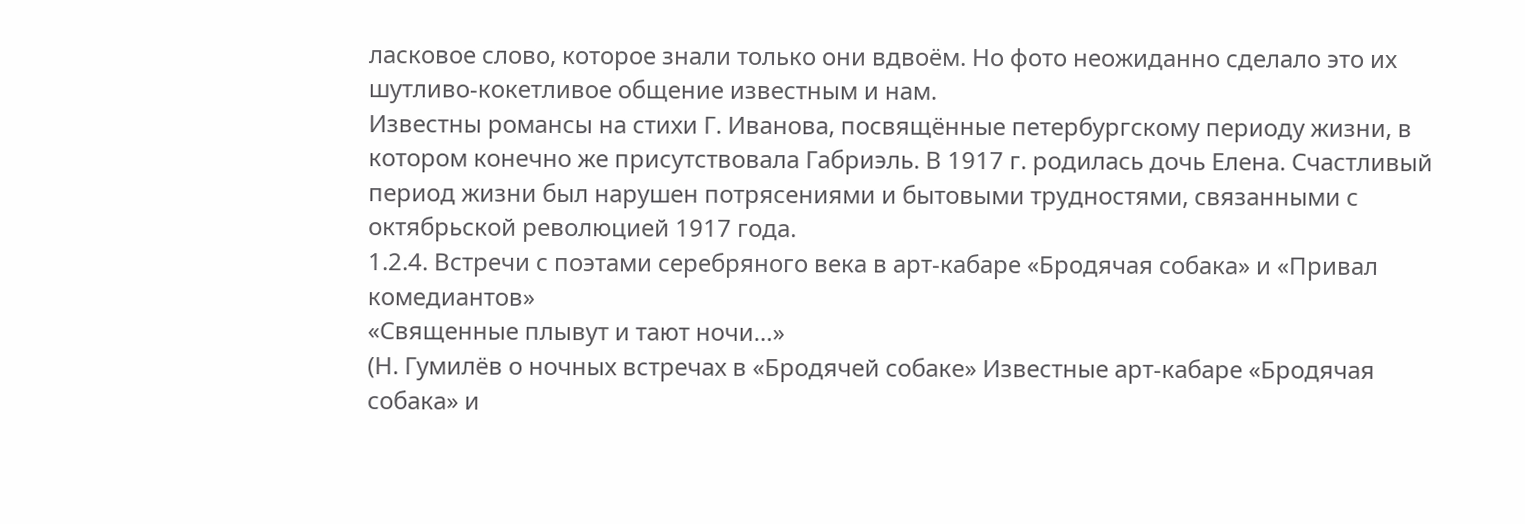ласковое слово, которое знали только они вдвоём. Но фото неожиданно сделало это их шутливо-кокетливое общение известным и нам.
Известны романсы на стихи Г. Иванова, посвящённые петербургскому периоду жизни, в котором конечно же присутствовала Габриэль. В 1917 г. родилась дочь Елена. Счастливый период жизни был нарушен потрясениями и бытовыми трудностями, связанными с октябрьской революцией 1917 года.
1.2.4. Встречи с поэтами серебряного века в арт-кабаре «Бродячая собака» и «Привал комедиантов»
«Священные плывут и тают ночи…»
(Н. Гумилёв о ночных встречах в «Бродячей собаке» Известные арт-кабаре «Бродячая собака» и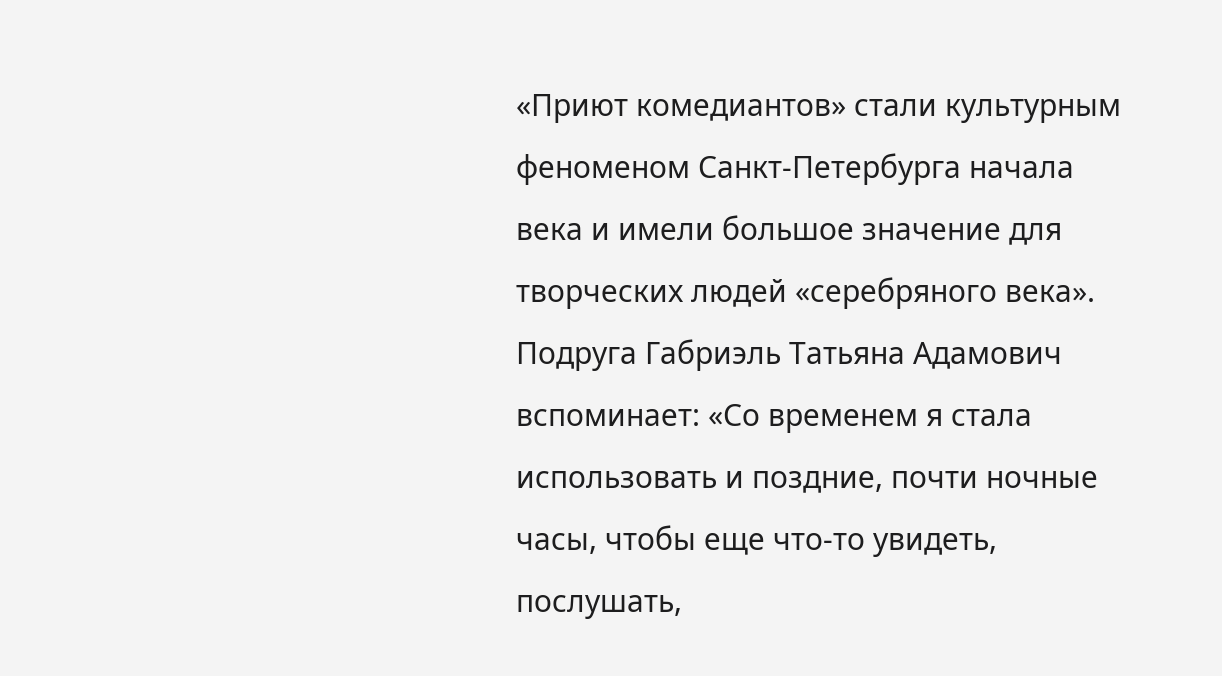«Приют комедиантов» стали культурным феноменом Санкт-Петербурга начала века и имели большое значение для творческих людей «серебряного века». Подруга Габриэль Татьяна Адамович вспоминает: «Со временем я стала использовать и поздние, почти ночные часы, чтобы еще что-то увидеть, послушать,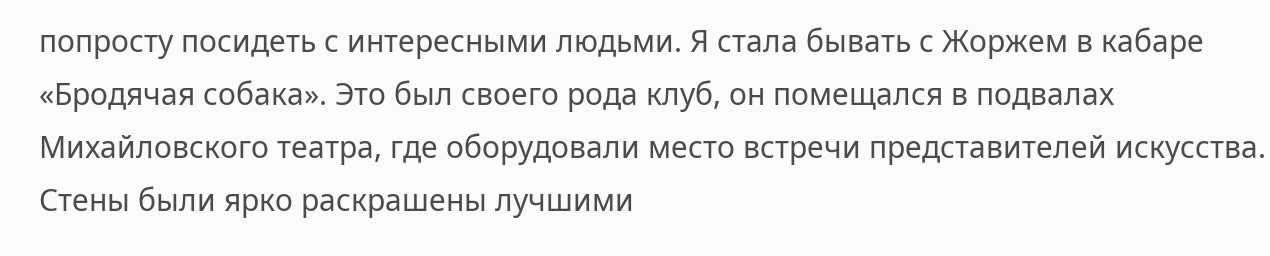попросту посидеть с интересными людьми. Я стала бывать с Жоржем в кабаре «Бродячая собака». Это был своего рода клуб, он помещался в подвалах Михайловского театра, где оборудовали место встречи представителей искусства. Стены были ярко раскрашены лучшими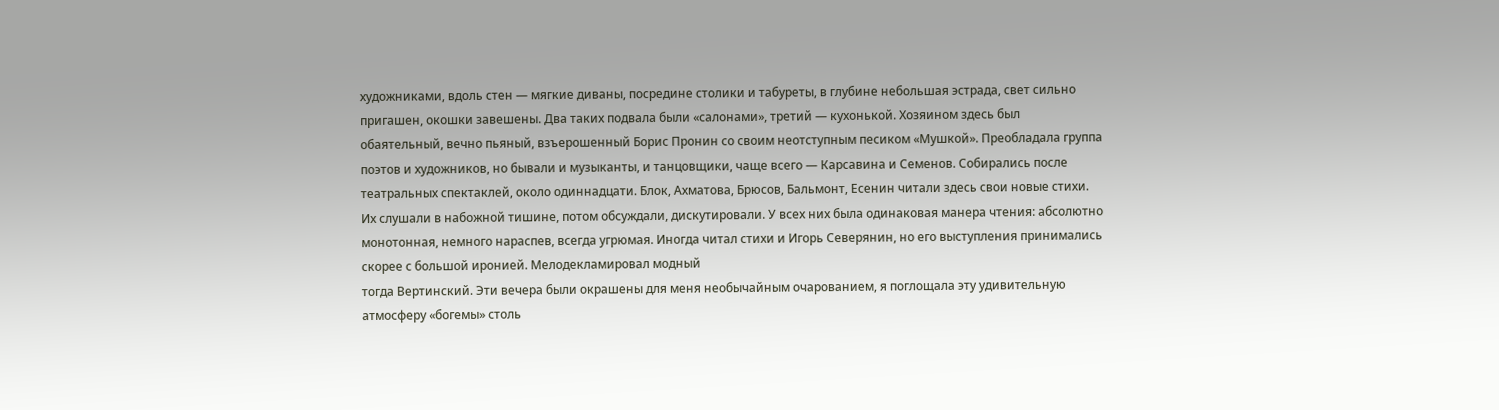художниками, вдоль стен — мягкие диваны, посредине столики и табуреты, в глубине небольшая эстрада, свет сильно пригашен, окошки завешены. Два таких подвала были «салонами», третий — кухонькой. Хозяином здесь был обаятельный, вечно пьяный, взъерошенный Борис Пронин со своим неотступным песиком «Мушкой». Преобладала группа поэтов и художников, но бывали и музыканты, и танцовщики, чаще всего — Карсавина и Семенов. Собирались после театральных спектаклей, около одиннадцати. Блок, Ахматова, Брюсов, Бальмонт, Есенин читали здесь свои новые стихи. Их слушали в набожной тишине, потом обсуждали, дискутировали. У всех них была одинаковая манера чтения: абсолютно монотонная, немного нараспев, всегда угрюмая. Иногда читал стихи и Игорь Северянин, но его выступления принимались скорее с большой иронией. Мелодекламировал модный
тогда Вертинский. Эти вечера были окрашены для меня необычайным очарованием, я поглощала эту удивительную атмосферу «богемы» столь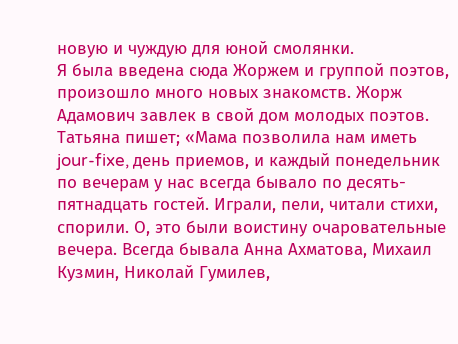новую и чуждую для юной смолянки.
Я была введена сюда Жоржем и группой поэтов, произошло много новых знакомств. Жорж Адамович завлек в свой дом молодых поэтов. Татьяна пишет; «Мама позволила нам иметь jour-fixe, день приемов, и каждый понедельник по вечерам у нас всегда бывало по десять-пятнадцать гостей. Играли, пели, читали стихи, спорили. О, это были воистину очаровательные вечера. Всегда бывала Анна Ахматова, Михаил Кузмин, Николай Гумилев,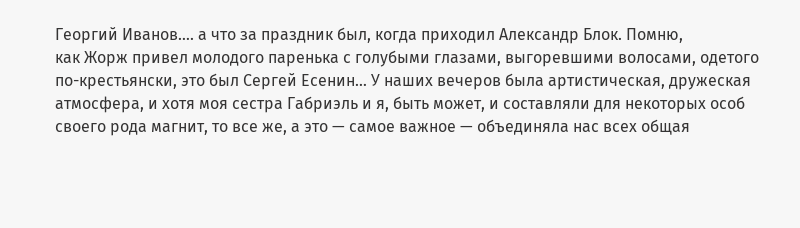Георгий Иванов…. а что за праздник был, когда приходил Александр Блок. Помню,
как Жорж привел молодого паренька с голубыми глазами, выгоревшими волосами, одетого по-крестьянски, это был Сергей Есенин… У наших вечеров была артистическая, дружеская атмосфера, и хотя моя сестра Габриэль и я, быть может, и составляли для некоторых особ своего рода магнит, то все же, а это — самое важное — объединяла нас всех общая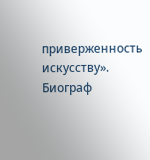приверженность искусству».
Биограф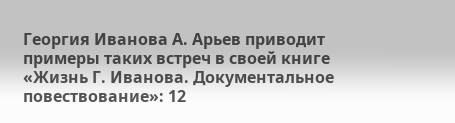Георгия Иванова А. Арьев приводит примеры таких встреч в своей книге «Жизнь Г. Иванова. Документальное повествование»: 12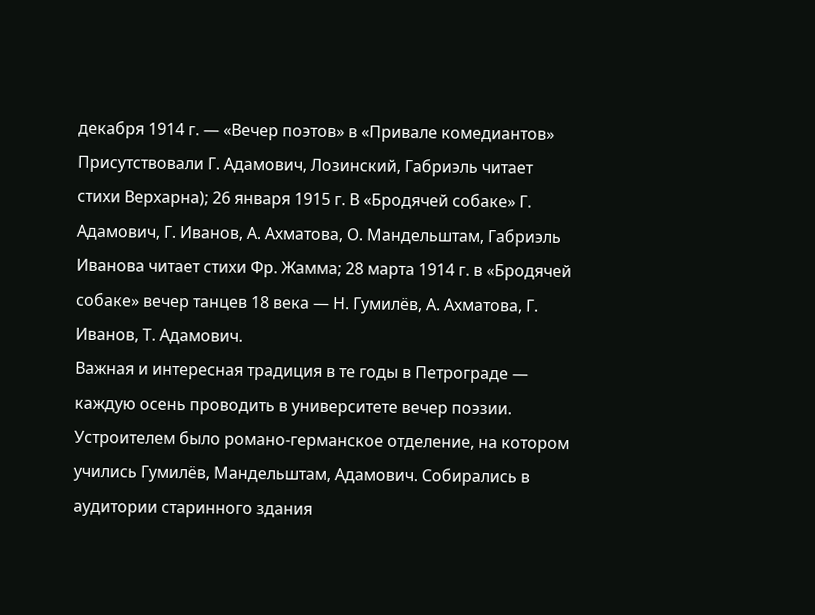декабря 1914 г. — «Вечер поэтов» в «Привале комедиантов» Присутствовали Г. Адамович, Лозинский, Габриэль читает стихи Верхарна); 26 января 1915 г. В «Бродячей собаке» Г. Адамович, Г. Иванов, А. Ахматова, О. Мандельштам, Габриэль Иванова читает стихи Фр. Жамма; 28 марта 1914 г. в «Бродячей собаке» вечер танцев 18 века — Н. Гумилёв, А. Ахматова, Г. Иванов, Т. Адамович.
Важная и интересная традиция в те годы в Петрограде — каждую осень проводить в университете вечер поэзии. Устроителем было романо-германское отделение, на котором учились Гумилёв, Мандельштам, Адамович. Собирались в аудитории старинного здания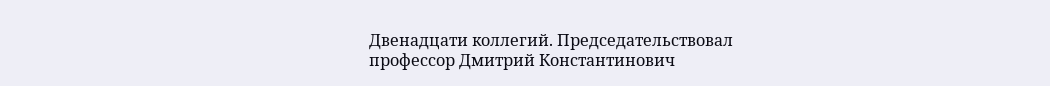Двенадцати коллегий. Председательствовал профессор Дмитрий Константинович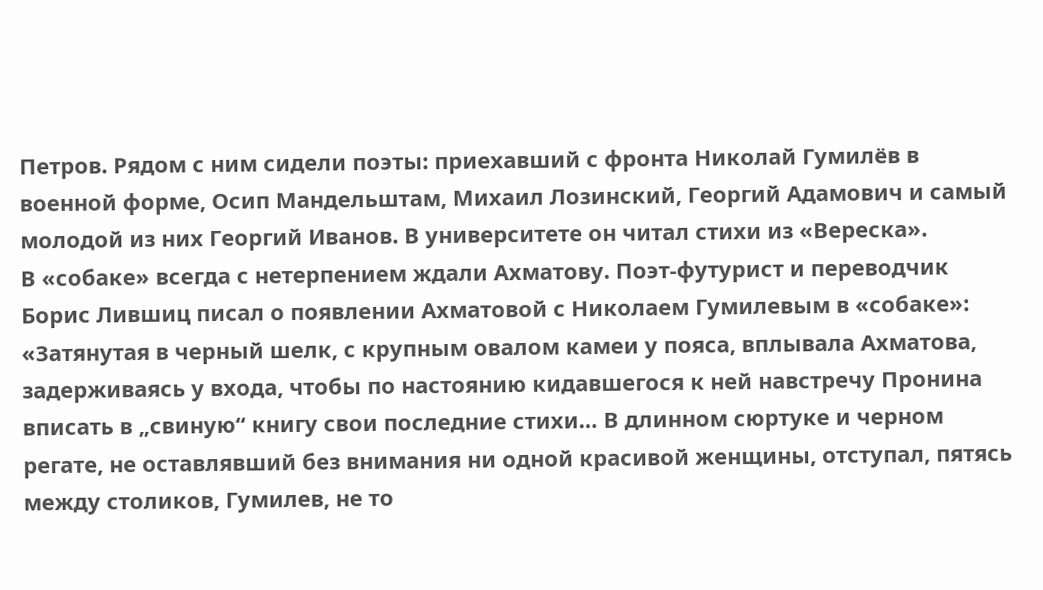Петров. Рядом с ним сидели поэты: приехавший с фронта Николай Гумилёв в военной форме, Осип Мандельштам, Михаил Лозинский, Георгий Адамович и самый молодой из них Георгий Иванов. В университете он читал стихи из «Вереска».
В «собаке» всегда с нетерпением ждали Ахматову. Поэт-футурист и переводчик Борис Лившиц писал о появлении Ахматовой с Николаем Гумилевым в «собаке»: «Затянутая в черный шелк, с крупным овалом камеи у пояса, вплывала Ахматова, задерживаясь у входа, чтобы по настоянию кидавшегося к ней навстречу Пронина вписать в „свиную“ книгу свои последние стихи… В длинном сюртуке и черном регате, не оставлявший без внимания ни одной красивой женщины, отступал, пятясь между столиков, Гумилев, не то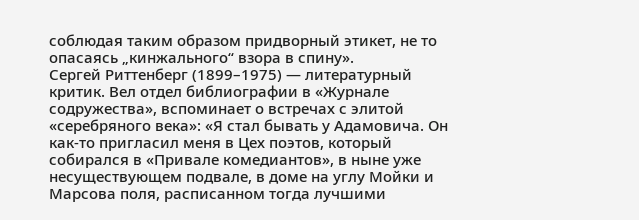соблюдая таким образом придворный этикет, не то опасаясь „кинжального“ взора в спину».
Сергей Риттенберг (1899–1975) — литературный критик. Вел отдел библиографии в «Журнале содружества», вспоминает о встречах с элитой «серебряного века»: «Я стал бывать у Адамовича. Он как-то пригласил меня в Цех поэтов, который собирался в «Привале комедиантов», в ныне уже несуществующем подвале, в доме на углу Мойки и Марсова поля, расписанном тогда лучшими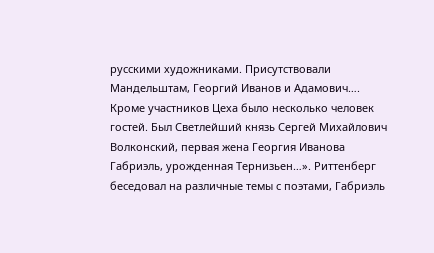русскими художниками. Присутствовали Мандельштам, Георгий Иванов и Адамович…. Кроме участников Цеха было несколько человек гостей. Был Светлейший князь Сергей Михайлович Волконский, первая жена Георгия Иванова Габриэль, урожденная Тернизьен…». Риттенберг беседовал на различные темы с поэтами, Габриэль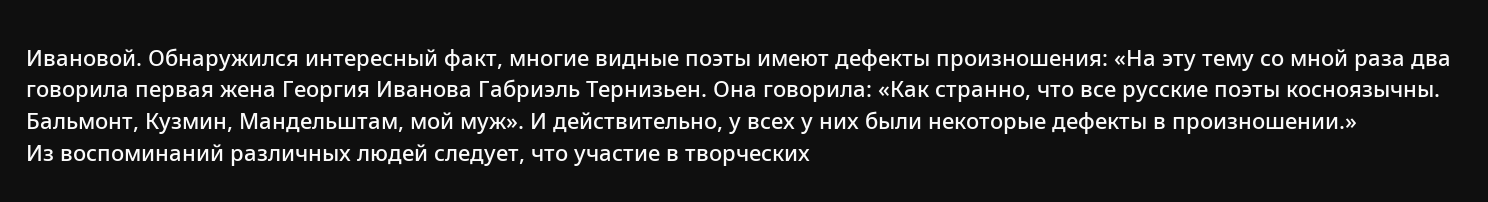Ивановой. Обнаружился интересный факт, многие видные поэты имеют дефекты произношения: «На эту тему со мной раза два говорила первая жена Георгия Иванова Габриэль Тернизьен. Она говорила: «Как странно, что все русские поэты косноязычны. Бальмонт, Кузмин, Мандельштам, мой муж». И действительно, у всех у них были некоторые дефекты в произношении.»
Из воспоминаний различных людей следует, что участие в творческих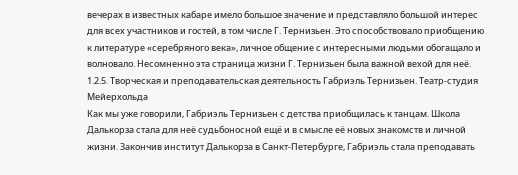вечерах в известных кабаре имело большое значение и представляло большой интерес для всех участников и гостей, в том числе Г. Тернизьен. Это способствовало приобщению к литературе «серебряного века», личное общение с интересными людьми обогащало и волновало. Несомненно эта страница жизни Г. Тернизьен была важной вехой для неё.
1.2.5. Творческая и преподавательская деятельность Габриэль Тернизьен. Театр-студия Мейерхольда
Как мы уже говорили, Габриэль Тернизьен с детства приобщилась к танцам. Школа Далькорза стала для неё судьбоносной ещё и в смысле её новых знакомств и личной жизни. Закончив институт Далькорза в Санкт-Петербурге, Габриэль стала преподавать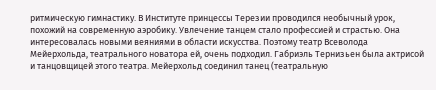ритмическую гимнастику. В Институте принцессы Терезии проводился необычный урок, похожий на современную аэробику. Увлечение танцем стало профессией и страстью. Она интересовалась новыми веяниями в области искусства. Поэтому театр Всеволода Мейерхольда, театрального новатора ей, очень подходил. Габриэль Тернизьен была актрисой и танцовщицей этого театра. Мейерхольд соединил танец (театральную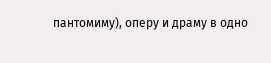пантомиму), оперу и драму в одно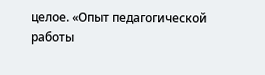целое. «Опыт педагогической работы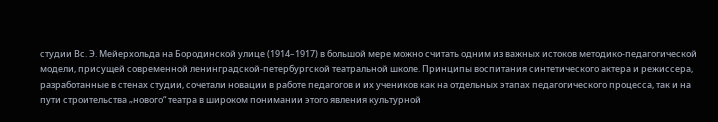студии Вс. Э. Мейерхольда на Бородинской улице (1914–1917) в большой мере можно считать одним из важных истоков методико-педагогической модели, присущей современной ленинградской-петербургской театральной школе. Принципы воспитания синтетического актера и режиссера, разработанные в стенах студии, сочетали новации в работе педагогов и их учеников как на отдельных этапах педагогического процесса, так и на пути строительства „нового“ театра в широком понимании этого явления культурной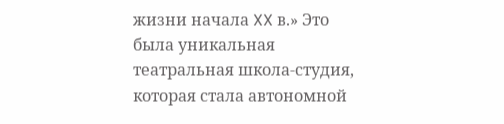жизни начала XX в.» Это была уникальная театральная школа-студия, которая стала автономной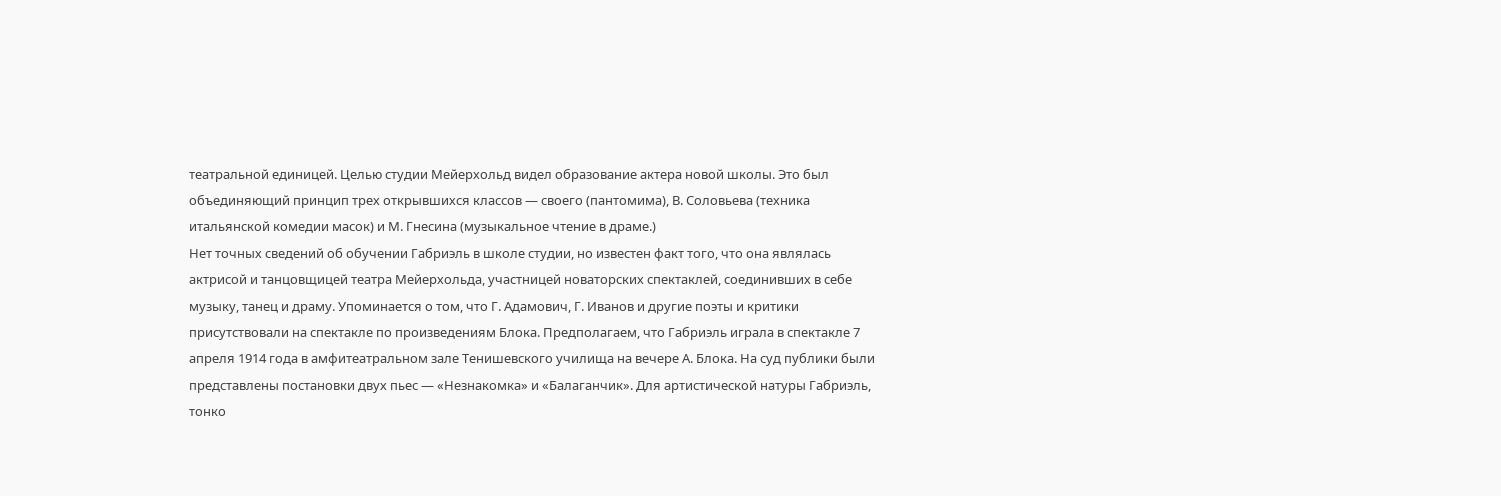театральной единицей. Целью студии Мейерхольд видел образование актера новой школы. Это был объединяющий принцип трех открывшихся классов — своего (пантомима), В. Соловьева (техника итальянской комедии масок) и М. Гнесина (музыкальное чтение в драме.)
Нет точных сведений об обучении Габриэль в школе студии, но известен факт того, что она являлась актрисой и танцовщицей театра Мейерхольда, участницей новаторских спектаклей, соединивших в себе музыку, танец и драму. Упоминается о том, что Г. Адамович, Г. Иванов и другие поэты и критики присутствовали на спектакле по произведениям Блока. Предполагаем, что Габриэль играла в спектакле 7 апреля 1914 года в амфитеатральном зале Тенишевского училища на вечере А. Блока. На суд публики были представлены постановки двух пьес — «Незнакомка» и «Балаганчик». Для артистической натуры Габриэль, тонко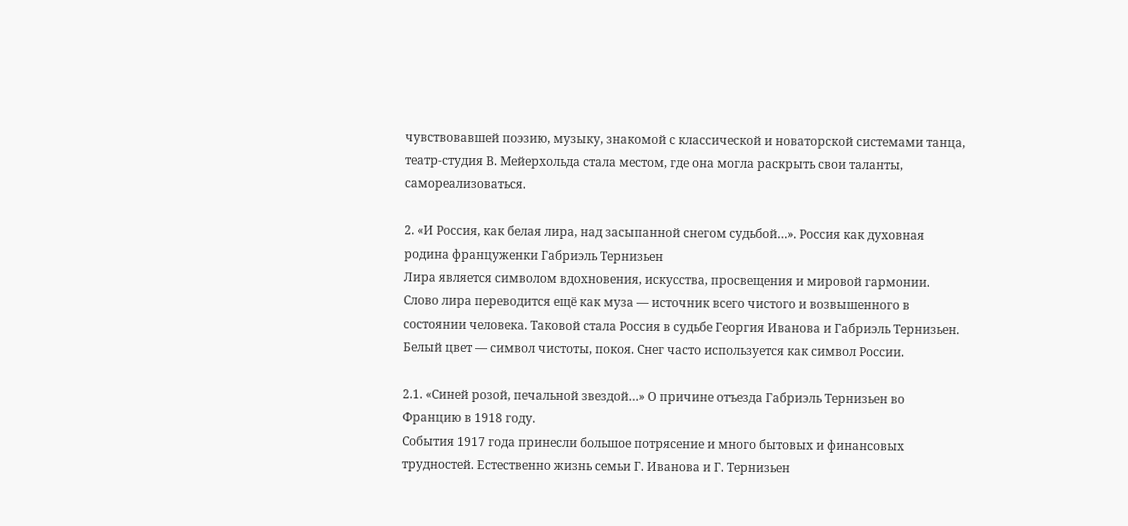чувствовавшей поэзию, музыку, знакомой с классической и новаторской системами танца, театр-студия В. Мейерхольда стала местом, где она могла раскрыть свои таланты, самореализоваться.

2. «И Россия, как белая лира, над засыпанной снегом судьбой…». Россия как духовная родина француженки Габриэль Тернизьен
Лира является символом вдохновения, искусства, просвещения и мировой гармонии. Слово лира переводится ещё как муза — источник всего чистого и возвышенного в состоянии человека. Таковой стала Россия в судьбе Георгия Иванова и Габриэль Тернизьен. Белый цвет — символ чистоты, покоя. Снег часто используется как символ России.

2.1. «Синей розой, печальной звездой…» О причине отъезда Габриэль Тернизьен во Францию в 1918 году.
События 1917 года принесли большое потрясение и много бытовых и финансовых трудностей. Естественно жизнь семьи Г. Иванова и Г. Тернизьен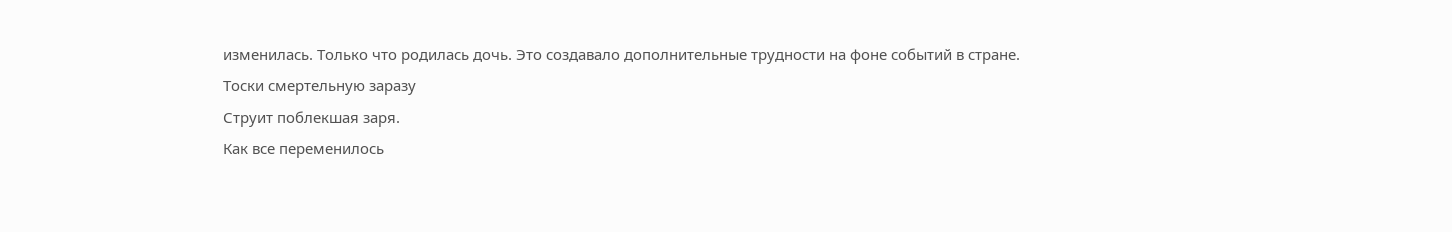изменилась. Только что родилась дочь. Это создавало дополнительные трудности на фоне событий в стране.
Тоски смертельную заразу
Струит поблекшая заря.
Как все переменилось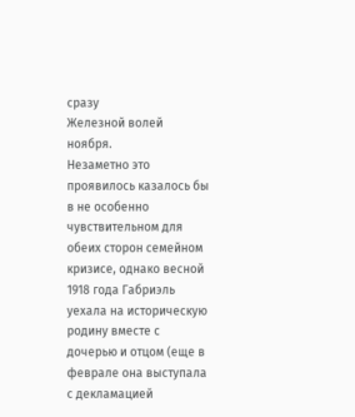сразу
Железной волей ноября.
Незаметно это проявилось казалось бы в не особенно чувствительном для обеих сторон семейном кризисе, однако весной 1918 года Габриэль уехала на историческую родину вместе с дочерью и отцом (еще в феврале она выступала с декламацией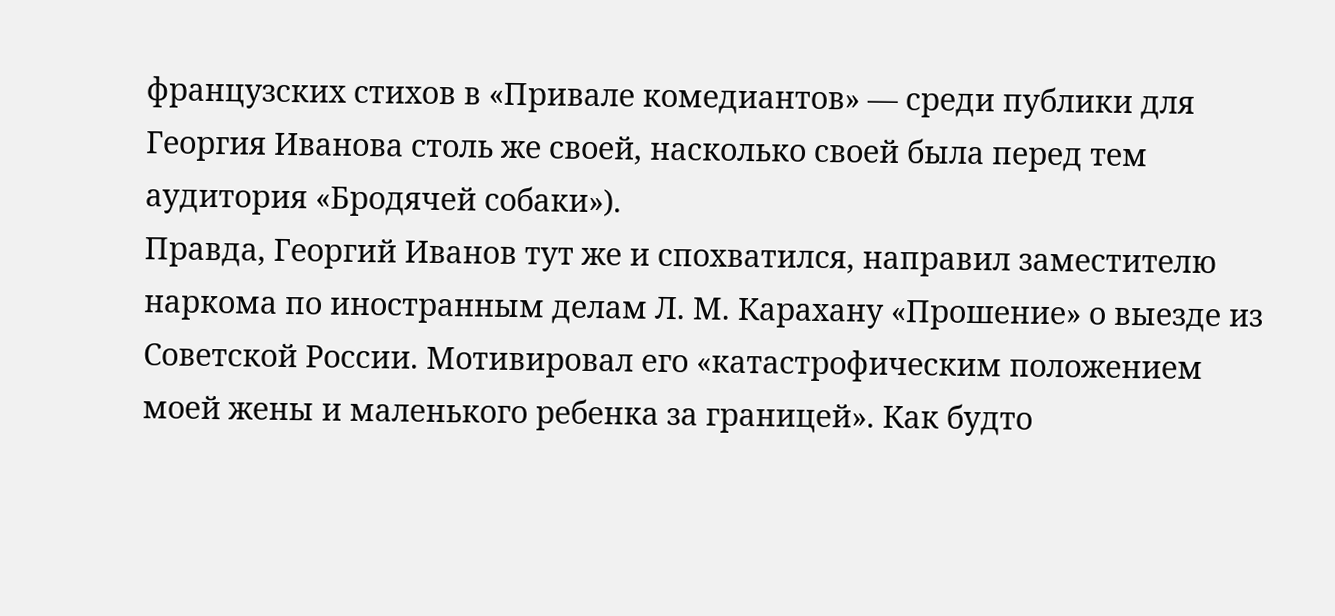французских стихов в «Привале комедиантов» — среди публики для Георгия Иванова столь же своей, насколько своей была перед тем аудитория «Бродячей собаки»).
Правда, Георгий Иванов тут же и спохватился, направил заместителю наркома по иностранным делам Л. М. Карахану «Прошение» о выезде из Советской России. Мотивировал его «катастрофическим положением моей жены и маленького ребенка за границей». Как будто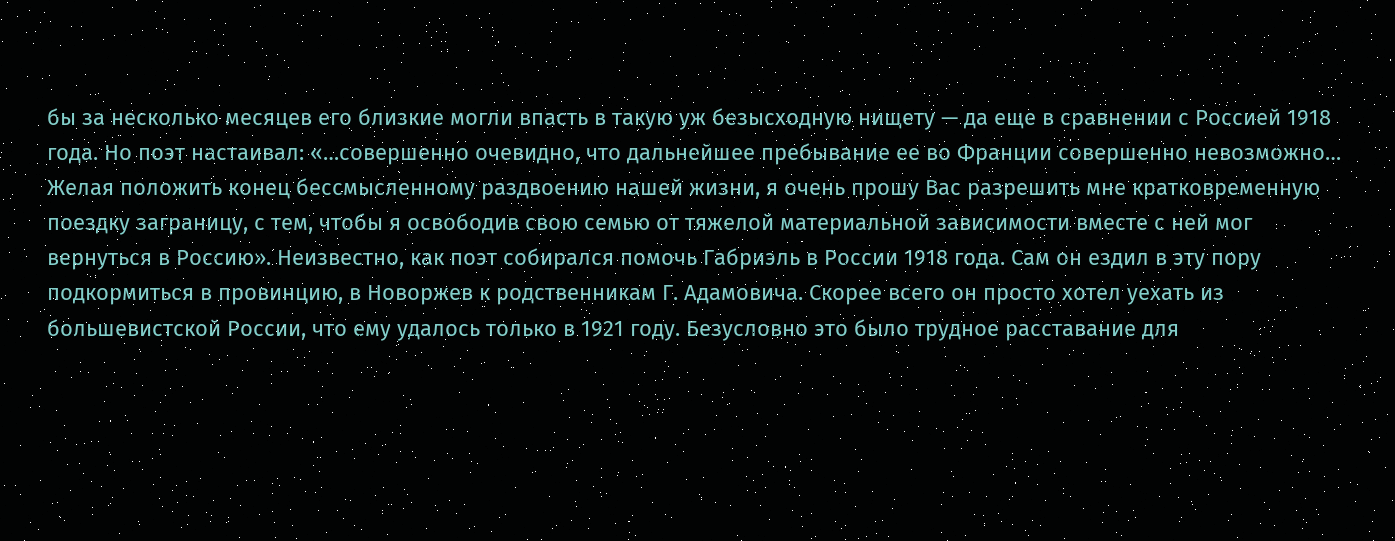бы за несколько месяцев его близкие могли впасть в такую уж безысходную нищету — да еще в сравнении с Россией 1918 года. Но поэт настаивал: «…совершенно очевидно, что дальнейшее пребывание ее во Франции совершенно невозможно… Желая положить конец бессмысленному раздвоению нашей жизни, я очень прошу Вас разрешить мне кратковременную поездку заграницу, с тем, чтобы я освободив свою семью от тяжелой материальной зависимости вместе с ней мог вернуться в Россию». Неизвестно, как поэт собирался помочь Габриэль в России 1918 года. Сам он ездил в эту пору подкормиться в провинцию, в Новоржев к родственникам Г. Адамовича. Скорее всего он просто хотел уехать из большевистской России, что ему удалось только в 1921 году. Безусловно это было трудное расставание для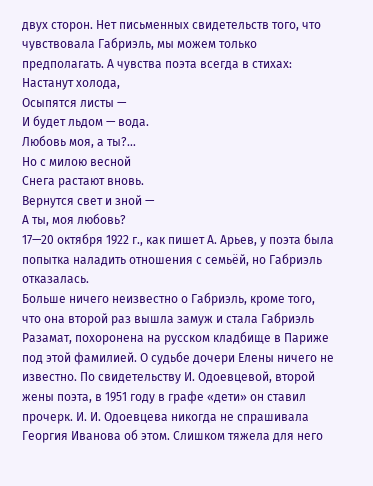двух сторон. Нет письменных свидетельств того, что чувствовала Габриэль, мы можем только предполагать. А чувства поэта всегда в стихах:
Настанут холода,
Осыпятся листы —
И будет льдом — вода.
Любовь моя, а ты?…
Но с милою весной
Снега растают вновь.
Вернутся свет и зной —
А ты, моя любовь?
17—20 октября 1922 г., как пишет А. Арьев, у поэта была попытка наладить отношения с семьёй, но Габриэль отказалась.
Больше ничего неизвестно о Габриэль, кроме того, что она второй раз вышла замуж и стала Габриэль Разамат, похоронена на русском кладбище в Париже под этой фамилией. О судьбе дочери Елены ничего не известно. По свидетельству И. Одоевцевой, второй жены поэта, в 1951 году в графе «дети» он ставил прочерк. И. И. Одоевцева никогда не спрашивала Георгия Иванова об этом. Слишком тяжела для него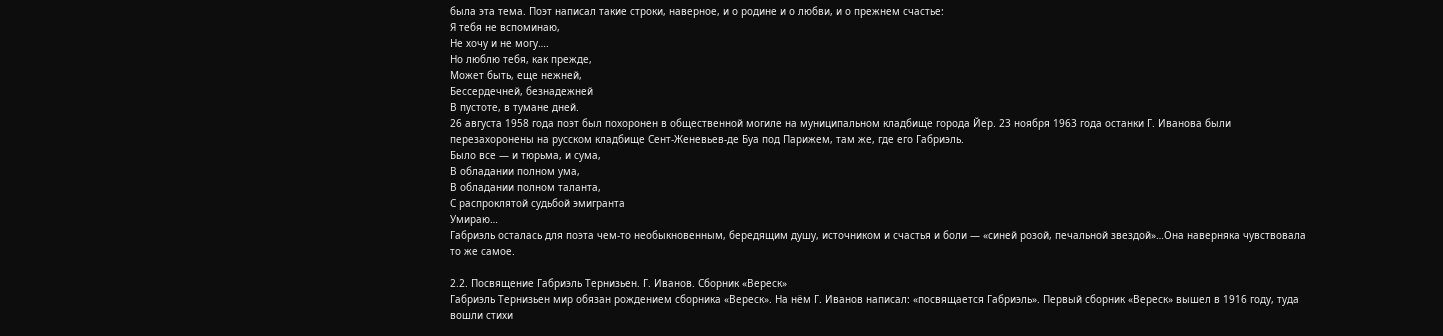была эта тема. Поэт написал такие строки, наверное, и о родине и о любви, и о прежнем счастье:
Я тебя не вспоминаю,
Не хочу и не могу….
Но люблю тебя, как прежде,
Может быть, еще нежней,
Бессердечней, безнадежней
В пустоте, в тумане дней.
26 августа 1958 года поэт был похоронен в общественной могиле на муниципальном кладбище города Йер. 23 ноября 1963 года останки Г. Иванова были перезахоронены на русском кладбище Сент-Женевьев-де Буа под Парижем, там же, где его Габриэль.
Было все — и тюрьма, и сума,
В обладании полном ума,
В обладании полном таланта,
С распроклятой судьбой эмигранта
Умираю…
Габриэль осталась для поэта чем-то необыкновенным, бередящим душу, источником и счастья и боли — «синей розой, печальной звездой»…Она наверняка чувствовала то же самое.

2.2. Посвящение Габриэль Тернизьен. Г. Иванов. Сборник «Вереск»
Габриэль Тернизьен мир обязан рождением сборника «Вереск». На нём Г. Иванов написал: «посвящается Габриэль». Первый сборник «Вереск» вышел в 1916 году, туда вошли стихи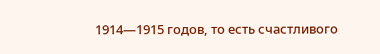1914—1915 годов, то есть счастливого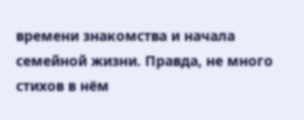времени знакомства и начала семейной жизни. Правда, не много стихов в нём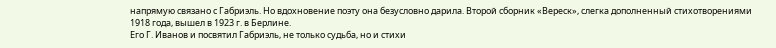напрямую связано с Габриэль. Но вдохновение поэту она безусловно дарила. Второй сборник «Вереск», слегка дополненный стихотворениями 1918 года, вышел в 1923 г. в Берлине.
Его Г. Иванов и посвятил Габриэль, не только судьба, но и стихи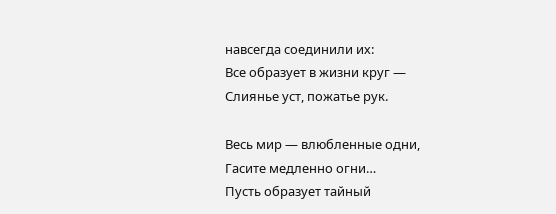навсегда соединили их:
Все образует в жизни круг —
Слиянье уст, пожатье рук.

Весь мир — влюбленные одни,
Гасите медленно огни…
Пусть образует тайный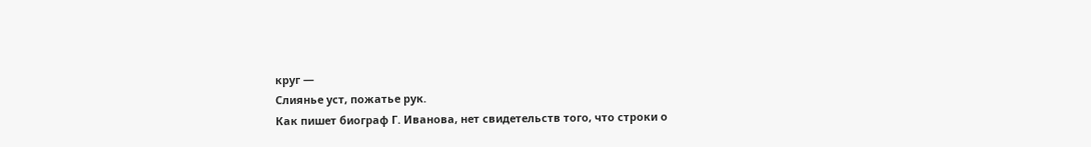круг —
Слиянье уст, пожатье рук.
Как пишет биограф Г. Иванова, нет свидетельств того, что строки о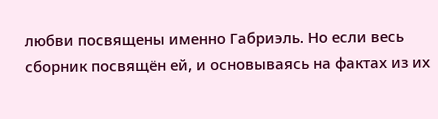любви посвящены именно Габриэль. Но если весь сборник посвящён ей, и основываясь на фактах из их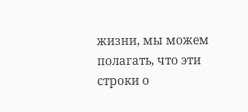жизни, мы можем полагать, что эти строки о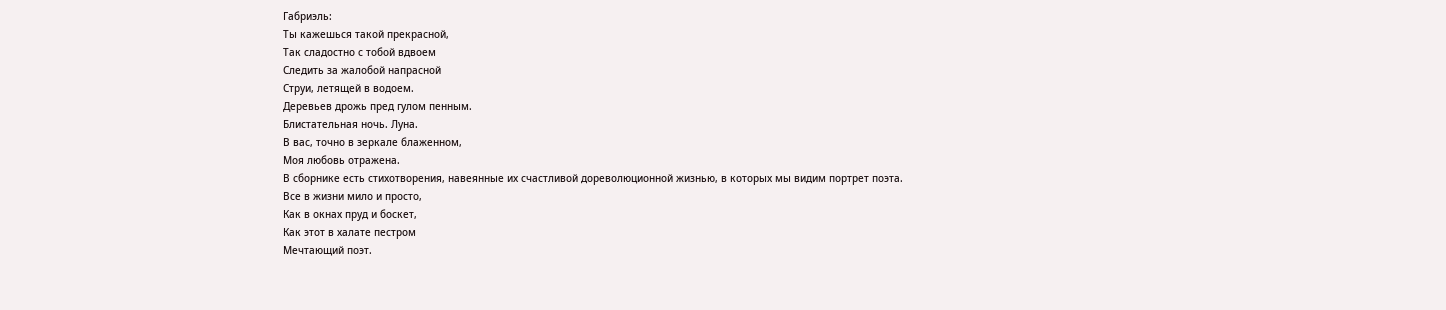Габриэль:
Ты кажешься такой прекрасной,
Так сладостно с тобой вдвоем
Следить за жалобой напрасной
Струи, летящей в водоем.
Деревьев дрожь пред гулом пенным.
Блистательная ночь. Луна.
В вас, точно в зеркале блаженном,
Моя любовь отражена.
В сборнике есть стихотворения, навеянные их счастливой дореволюционной жизнью, в которых мы видим портрет поэта.
Все в жизни мило и просто,
Как в окнах пруд и боскет,
Как этот в халате пестром
Мечтающий поэт.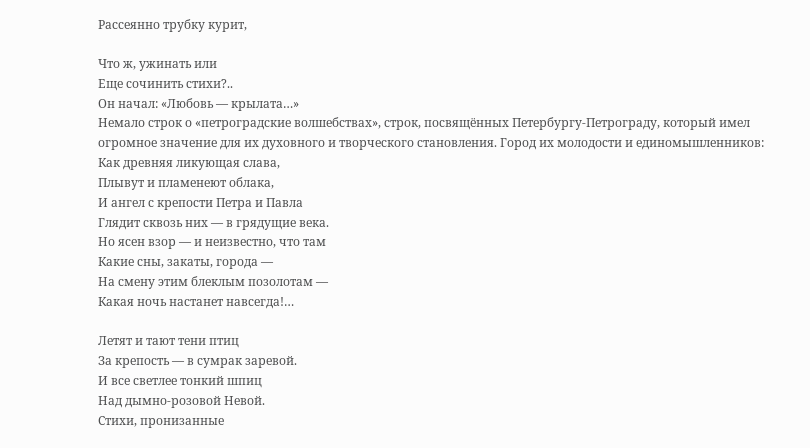Рассеянно трубку курит,

Что ж, ужинать или
Еще сочинить стихи?..
Он начал: «Любовь — крылата…»
Немало строк о «петроградские волшебствах», строк, посвящённых Петербургу-Петрограду, который имел огромное значение для их духовного и творческого становления. Город их молодости и единомышленников:
Как древняя ликующая слава,
Плывут и пламенеют облака,
И ангел с крепости Петра и Павла
Глядит сквозь них — в грядущие века.
Но ясен взор — и неизвестно, что там
Какие сны, закаты, города —
На смену этим блеклым позолотам —
Какая ночь настанет навсегда!…

Летят и тают тени птиц
За крепость — в сумрак заревой.
И все светлее тонкий шпиц
Над дымно-розовой Невой.
Стихи, пронизанные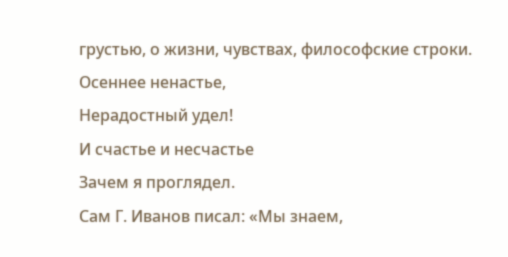грустью, о жизни, чувствах, философские строки.
Осеннее ненастье,
Нерадостный удел!
И счастье и несчастье
Зачем я проглядел.
Сам Г. Иванов писал: «Мы знаем,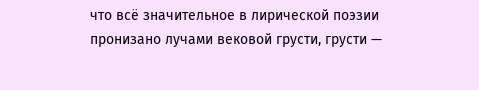что всё значительное в лирической поэзии пронизано лучами вековой грусти, грусти —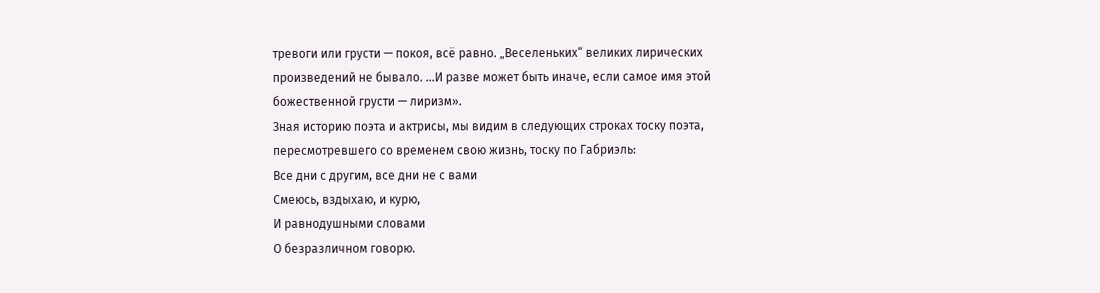тревоги или грусти — покоя, всё равно. „Веселеньких“ великих лирических произведений не бывало. …И разве может быть иначе, если самое имя этой божественной грусти — лиризм».
Зная историю поэта и актрисы, мы видим в следующих строках тоску поэта, пересмотревшего со временем свою жизнь, тоску по Габриэль:
Все дни с другим, все дни не с вами
Смеюсь, вздыхаю, и курю,
И равнодушными словами
О безразличном говорю.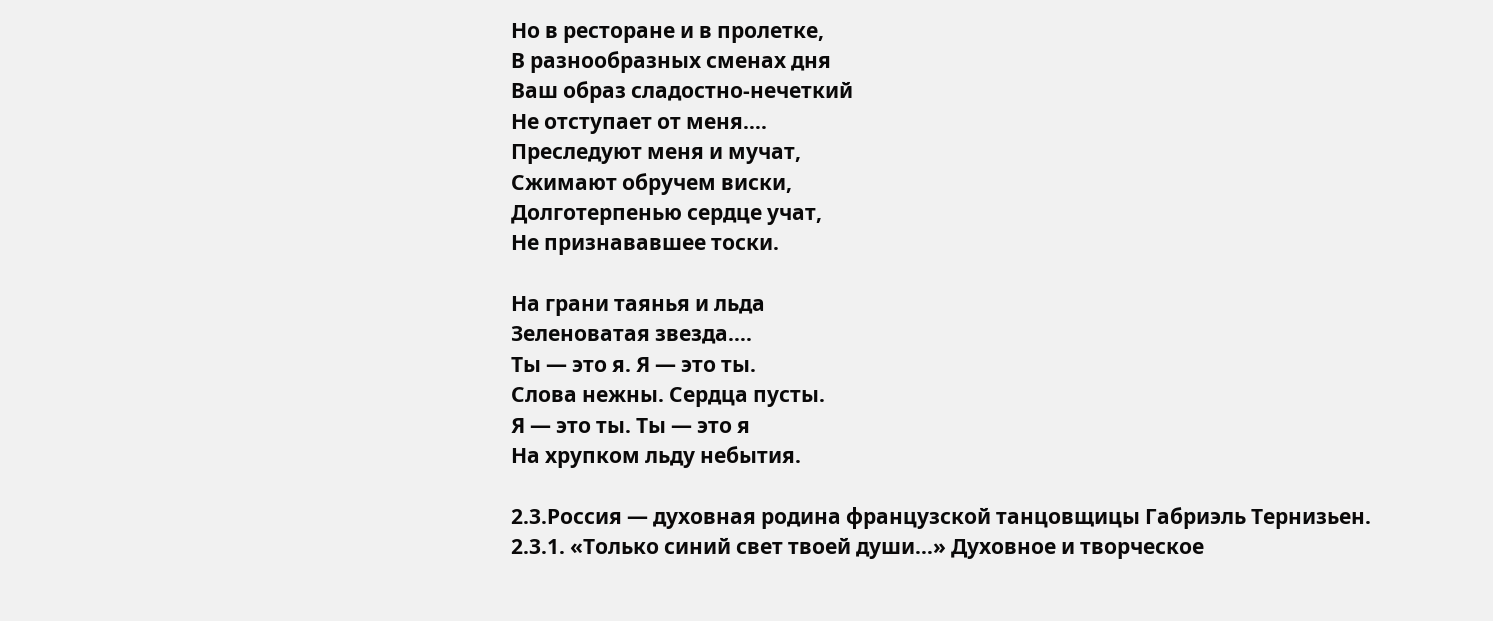Но в ресторане и в пролетке,
В разнообразных сменах дня
Ваш образ сладостно-нечеткий
Не отступает от меня….
Преследуют меня и мучат,
Сжимают обручем виски,
Долготерпенью сердце учат,
Не признававшее тоски.

На грани таянья и льда
Зеленоватая звезда….
Ты — это я. Я — это ты.
Слова нежны. Сердца пусты.
Я — это ты. Ты — это я
На хрупком льду небытия.

2.3.Россия — духовная родина французской танцовщицы Габриэль Тернизьен.
2.3.1. «Только синий свет твоей души…» Духовное и творческое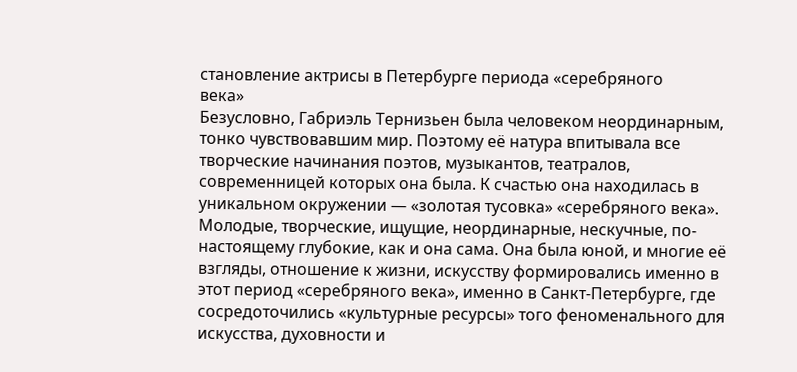становление актрисы в Петербурге периода «серебряного
века»
Безусловно, Габриэль Тернизьен была человеком неординарным, тонко чувствовавшим мир. Поэтому её натура впитывала все творческие начинания поэтов, музыкантов, театралов, современницей которых она была. К счастью она находилась в уникальном окружении — «золотая тусовка» «серебряного века». Молодые, творческие, ищущие, неординарные, нескучные, по-настоящему глубокие, как и она сама. Она была юной, и многие её взгляды, отношение к жизни, искусству формировались именно в этот период «серебряного века», именно в Санкт-Петербурге, где сосредоточились «культурные ресурсы» того феноменального для искусства, духовности и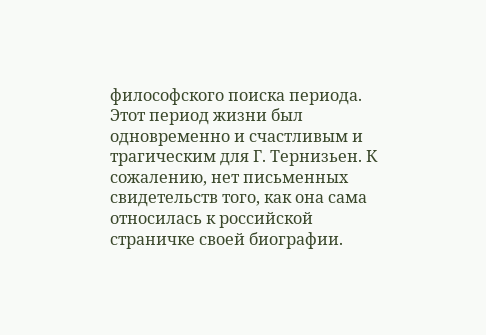философского поиска периода. Этот период жизни был одновременно и счастливым и трагическим для Г. Тернизьен. К сожалению, нет письменных свидетельств того, как она сама относилась к российской страничке своей биографии.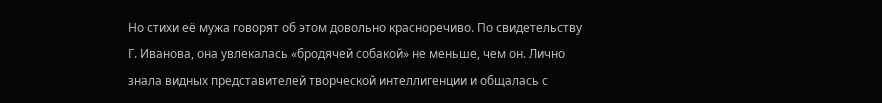Но стихи её мужа говорят об этом довольно красноречиво. По свидетельству Г. Иванова, она увлекалась «бродячей собакой» не меньше, чем он. Лично знала видных представителей творческой интеллигенции и общалась с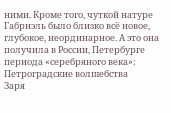ними. Кроме того, чуткой натуре Габриэль было близко всё новое, глубокое, неординарное. А это она получила в России, Петербурге периода «серебряного века»:
Петроградские волшебства
Заря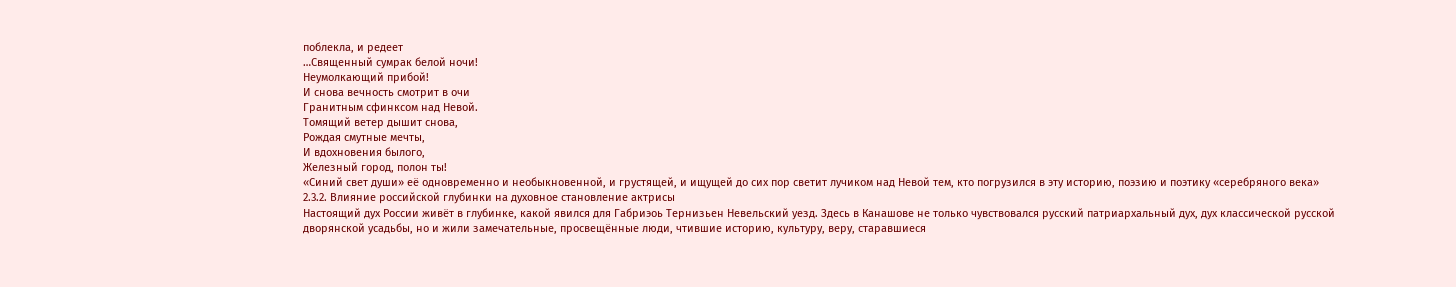поблекла, и редеет
…Священный сумрак белой ночи!
Неумолкающий прибой!
И снова вечность смотрит в очи
Гранитным сфинксом над Невой.
Томящий ветер дышит снова,
Рождая смутные мечты,
И вдохновения былого,
Железный город, полон ты!
«Синий свет души» её одновременно и необыкновенной, и грустящей, и ищущей до сих пор светит лучиком над Невой тем, кто погрузился в эту историю, поэзию и поэтику «серебряного века»
2.3.2. Влияние российской глубинки на духовное становление актрисы
Настоящий дух России живёт в глубинке, какой явился для Габриэоь Тернизьен Невельский уезд. Здесь в Канашове не только чувствовался русский патриархальный дух, дух классической русской дворянской усадьбы, но и жили замечательные, просвещённые люди, чтившие историю, культуру, веру, старавшиеся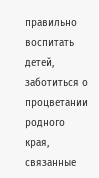правильно воспитать детей, заботиться о процветании родного края, связанные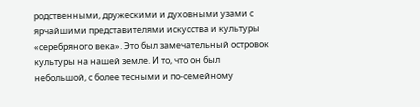родственными, дружескими и духовными узами с ярчайшими представителями искусства и культуры «серебряного века». Это был замечательный островок культуры на нашей земле. И то, что он был небольшой, с более тесными и по-семейному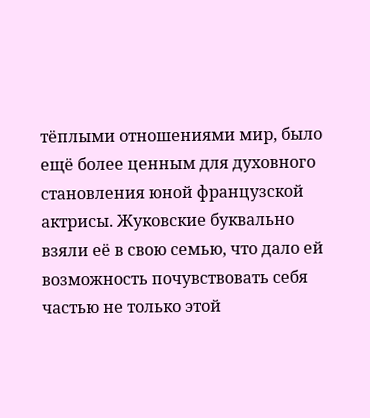тёплыми отношениями мир, было ещё более ценным для духовного становления юной французской актрисы. Жуковские буквально взяли её в свою семью, что дало ей возможность почувствовать себя частью не только этой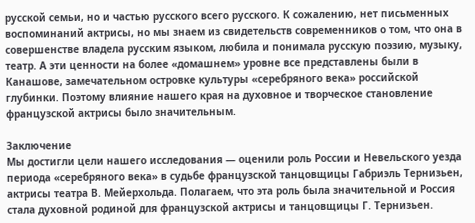русской семьи, но и частью русского всего русского. К сожалению, нет письменных воспоминаний актрисы, но мы знаем из свидетельств современников о том, что она в совершенстве владела русским языком, любила и понимала русскую поэзию, музыку, театр. А эти ценности на более «домашнем» уровне все представлены были в Канашове, замечательном островке культуры «серебряного века» российской глубинки. Поэтому влияние нашего края на духовное и творческое становление французской актрисы было значительным.

Заключение
Мы достигли цели нашего исследования — оценили роль России и Невельского уезда периода «серебряного века» в судьбе французской танцовщицы Габриэль Тернизьен, актрисы театра В. Мейерхольда. Полагаем, что эта роль была значительной и Россия стала духовной родиной для французской актрисы и танцовщицы Г. Тернизьен.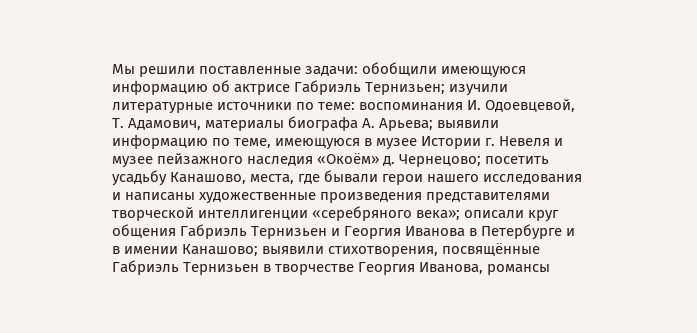Мы решили поставленные задачи: обобщили имеющуюся информацию об актрисе Габриэль Тернизьен; изучили литературные источники по теме: воспоминания И. Одоевцевой, Т. Адамович, материалы биографа А. Арьева; выявили информацию по теме, имеющуюся в музее Истории г. Невеля и музее пейзажного наследия «Окоём» д. Чернецово; посетить усадьбу Канашово, места, где бывали герои нашего исследования и написаны художественные произведения представителями творческой интеллигенции «серебряного века»; описали круг общения Габриэль Тернизьен и Георгия Иванова в Петербурге и в имении Канашово; выявили стихотворения, посвящённые Габриэль Тернизьен в творчестве Георгия Иванова, романсы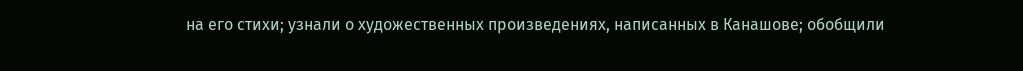на его стихи; узнали о художественных произведениях, написанных в Канашове; обобщили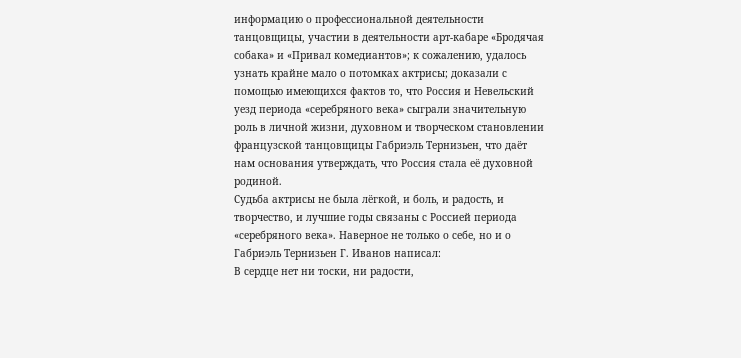информацию о профессиональной деятельности танцовщицы, участии в деятельности арт-кабаре «Бродячая собака» и «Привал комедиантов»; к сожалению, удалось узнать крайне мало о потомках актрисы; доказали с помощью имеющихся фактов то, что Россия и Невельский уезд периода «серебряного века» сыграли значительную роль в личной жизни, духовном и творческом становлении французской танцовщицы Габриэль Тернизьен, что даёт нам основания утверждать, что Россия стала её духовной родиной.
Судьба актрисы не была лёгкой, и боль, и радость, и творчество, и лучшие годы связаны с Россией периода «серебряного века». Наверное не только о себе, но и о Габриэль Тернизьен Г. Иванов написал:
В сердце нет ни тоски, ни радости,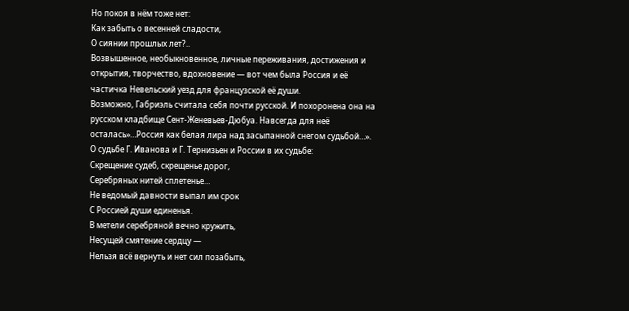Но покоя в нём тоже нет:
Как забыть о весенней сладости,
О сиянии прошлых лет?..
Возвышенное, необыкновенное, личные переживания, достижения и открытия, творчество, вдохновение — вот чем была Россия и её частичка Невельский уезд для французской её души.
Возможно, Габриэль считала себя почти русской. И похоронена она на русском кладбище Сент-Женевьев-Дюбуа. Навсегда для неё осталась»…Россия как белая лира над засыпанной снегом судьбой…».
О судьбе Г. Иванова и Г. Тернизьен и России в их судьбе:
Скрещение судеб, скрещенье дорог,
Серебряных нитей сплетенье…
Не ведомый давности выпал им срок
С Россией души единенья.
В метели серебряной вечно кружить,
Несущей смятение сердцу —
Нельзя всё вернуть и нет сил позабыть,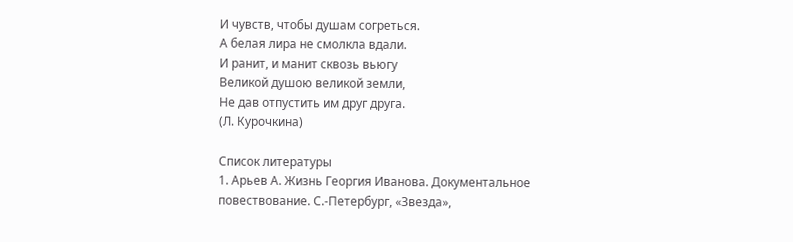И чувств, чтобы душам согреться.
А белая лира не смолкла вдали.
И ранит, и манит сквозь вьюгу
Великой душою великой земли,
Не дав отпустить им друг друга.
(Л. Курочкина)

Список литературы
1. Арьев А. Жизнь Георгия Иванова. Документальное повествование. С.-Петербург, «Звезда»,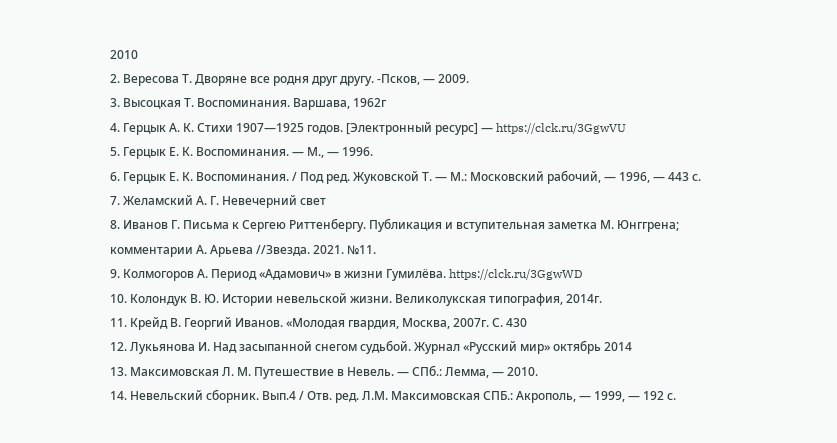2010
2. Вересова Т. Дворяне все родня друг другу. -Псков, — 2009.
3. Высоцкая Т. Воспоминания. Варшава, 1962г
4. Герцык А. К. Стихи 1907—1925 годов. [Электронный ресурс] — https://clck.ru/3GgwVU
5. Герцык Е. К. Воспоминания. — М., — 1996.
6. Герцык Е. К. Воспоминания. / Под ред. Жуковской Т. — М.: Московский рабочий, — 1996, — 443 с.
7. Желамский А. Г. Невечерний свет
8. Иванов Г. Письма к Сергею Риттенбергу. Публикация и вступительная заметка М. Юнггрена; комментарии А. Арьева //Звезда. 2021. №11.
9. Колмогоров А. Период «Адамович» в жизни Гумилёва. https://clck.ru/3GgwWD
10. Колондук В. Ю. Истории невельской жизни. Великолукская типография, 2014г.
11. Крейд В. Георгий Иванов. «Молодая гвардия, Москва, 2007г. С. 430
12. Лукьянова И. Над засыпанной снегом судьбой. Журнал «Русский мир» октябрь 2014
13. Максимовская Л. М. Путешествие в Невель. — СПб.: Лемма, — 2010.
14. Невельский сборник. Вып.4 / Отв. ред. Л.М. Максимовская СПБ.: Акрополь, — 1999, — 192 с.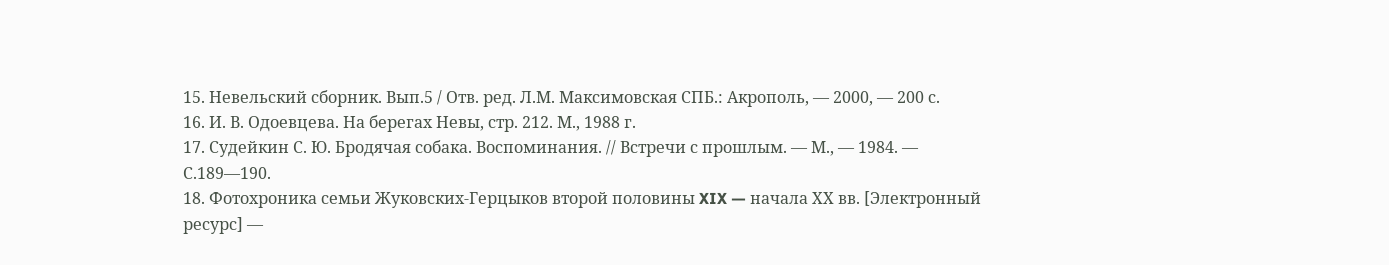15. Невельский сборник. Вып.5 / Отв. ред. Л.М. Максимовская СПБ.: Акрополь, — 2000, — 200 с.
16. И. В. Одоевцева. На берегах Невы, стр. 212. М., 1988 г.
17. Судейкин С. Ю. Бродячая собака. Воспоминания. // Встречи с прошлым. — М., — 1984. — С.189—190.
18. Фотохроника семьи Жуковских-Герцыков второй половины XIX — начала ХХ вв. [Электронный ресурс] —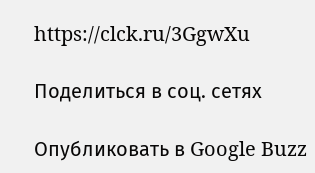https://clck.ru/3GgwXu

Поделиться в соц. сетях

Опубликовать в Google Buzz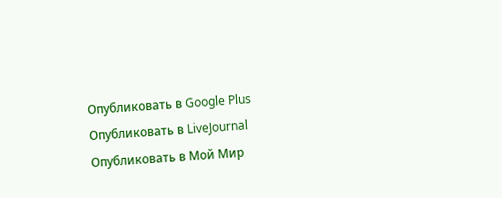Опубликовать в Google Plus
Опубликовать в LiveJournal
Опубликовать в Мой Мир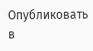Опубликовать в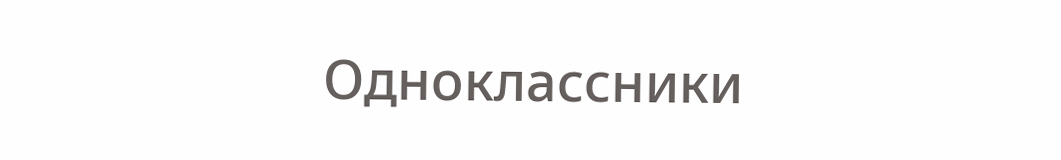Одноклассники